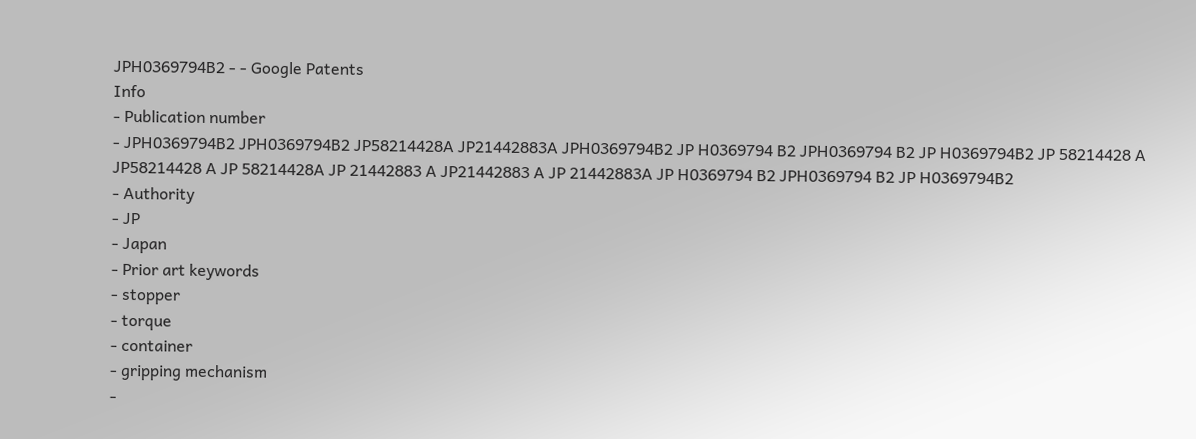JPH0369794B2 - - Google Patents
Info
- Publication number
- JPH0369794B2 JPH0369794B2 JP58214428A JP21442883A JPH0369794B2 JP H0369794 B2 JPH0369794 B2 JP H0369794B2 JP 58214428 A JP58214428 A JP 58214428A JP 21442883 A JP21442883 A JP 21442883A JP H0369794 B2 JPH0369794 B2 JP H0369794B2
- Authority
- JP
- Japan
- Prior art keywords
- stopper
- torque
- container
- gripping mechanism
-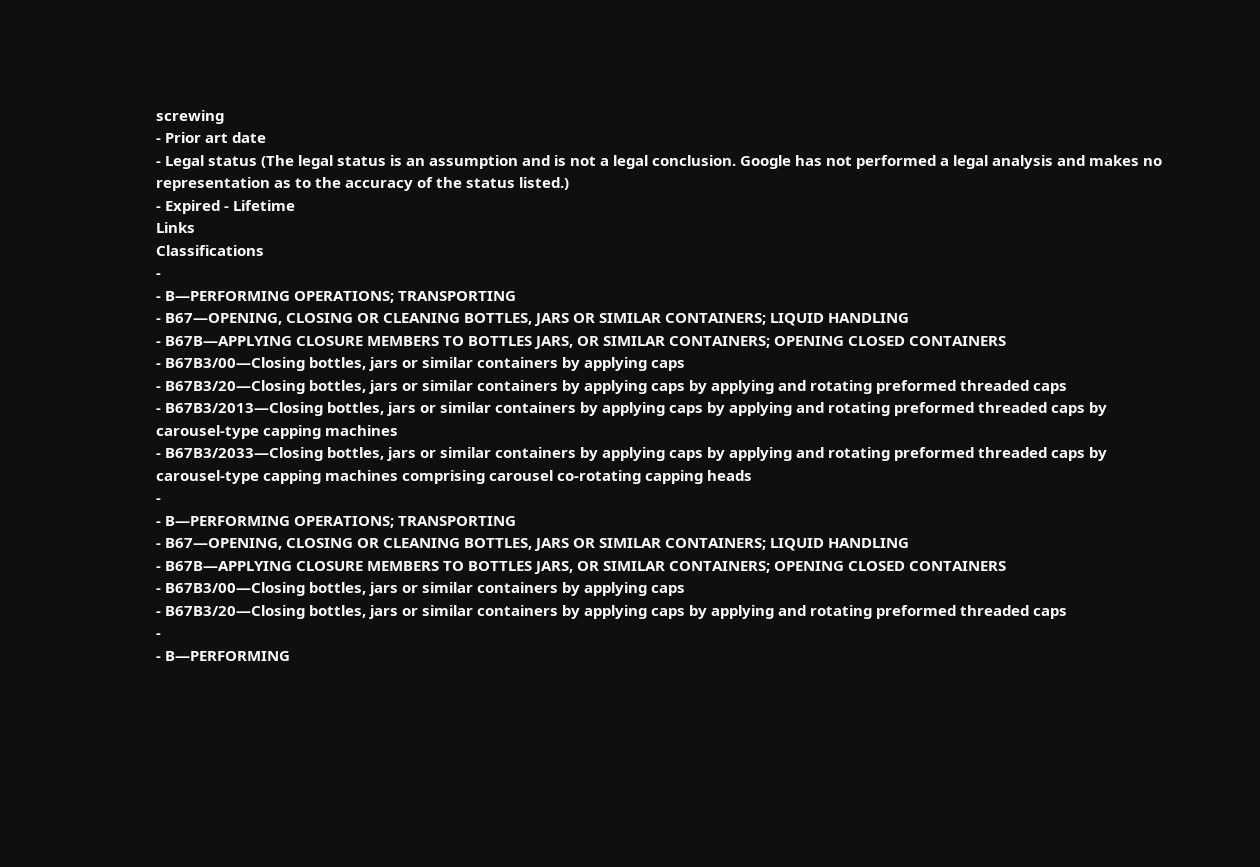screwing
- Prior art date
- Legal status (The legal status is an assumption and is not a legal conclusion. Google has not performed a legal analysis and makes no representation as to the accuracy of the status listed.)
- Expired - Lifetime
Links
Classifications
-
- B—PERFORMING OPERATIONS; TRANSPORTING
- B67—OPENING, CLOSING OR CLEANING BOTTLES, JARS OR SIMILAR CONTAINERS; LIQUID HANDLING
- B67B—APPLYING CLOSURE MEMBERS TO BOTTLES JARS, OR SIMILAR CONTAINERS; OPENING CLOSED CONTAINERS
- B67B3/00—Closing bottles, jars or similar containers by applying caps
- B67B3/20—Closing bottles, jars or similar containers by applying caps by applying and rotating preformed threaded caps
- B67B3/2013—Closing bottles, jars or similar containers by applying caps by applying and rotating preformed threaded caps by carousel-type capping machines
- B67B3/2033—Closing bottles, jars or similar containers by applying caps by applying and rotating preformed threaded caps by carousel-type capping machines comprising carousel co-rotating capping heads
-
- B—PERFORMING OPERATIONS; TRANSPORTING
- B67—OPENING, CLOSING OR CLEANING BOTTLES, JARS OR SIMILAR CONTAINERS; LIQUID HANDLING
- B67B—APPLYING CLOSURE MEMBERS TO BOTTLES JARS, OR SIMILAR CONTAINERS; OPENING CLOSED CONTAINERS
- B67B3/00—Closing bottles, jars or similar containers by applying caps
- B67B3/20—Closing bottles, jars or similar containers by applying caps by applying and rotating preformed threaded caps
-
- B—PERFORMING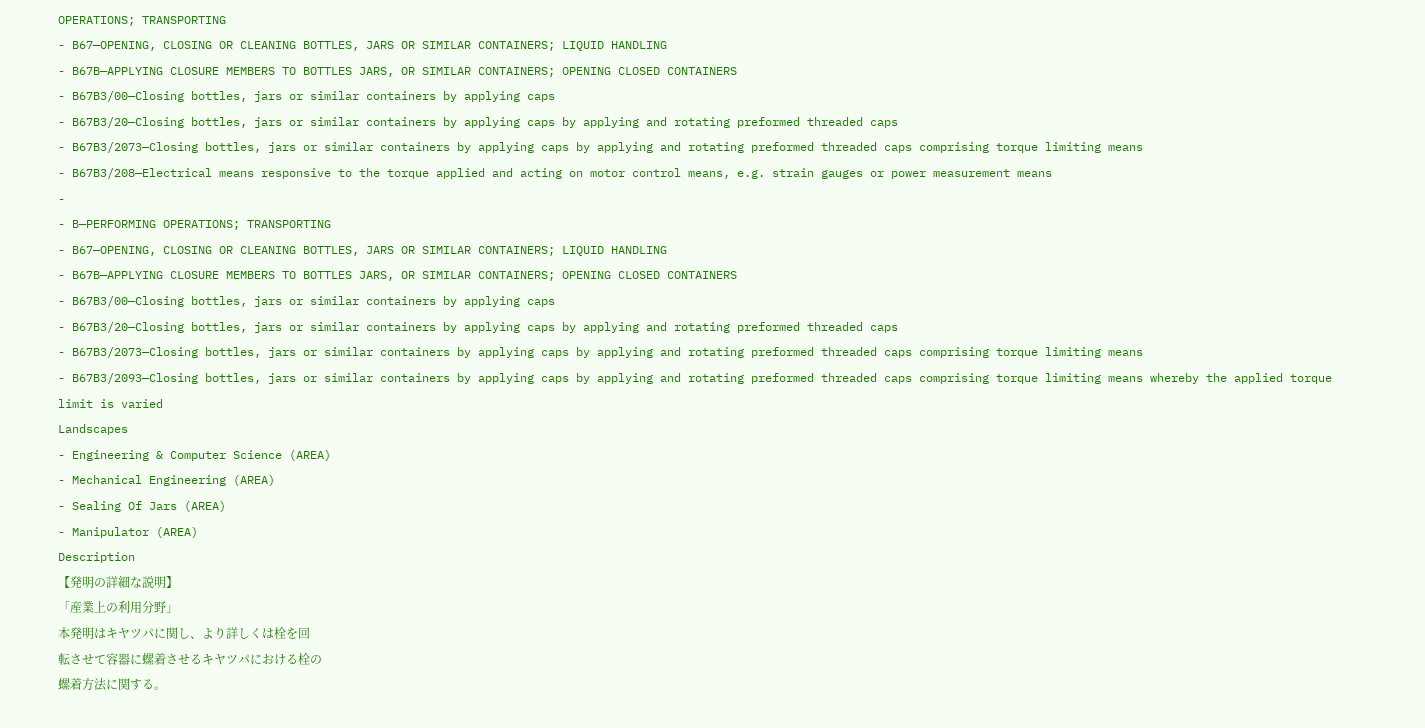OPERATIONS; TRANSPORTING
- B67—OPENING, CLOSING OR CLEANING BOTTLES, JARS OR SIMILAR CONTAINERS; LIQUID HANDLING
- B67B—APPLYING CLOSURE MEMBERS TO BOTTLES JARS, OR SIMILAR CONTAINERS; OPENING CLOSED CONTAINERS
- B67B3/00—Closing bottles, jars or similar containers by applying caps
- B67B3/20—Closing bottles, jars or similar containers by applying caps by applying and rotating preformed threaded caps
- B67B3/2073—Closing bottles, jars or similar containers by applying caps by applying and rotating preformed threaded caps comprising torque limiting means
- B67B3/208—Electrical means responsive to the torque applied and acting on motor control means, e.g. strain gauges or power measurement means
-
- B—PERFORMING OPERATIONS; TRANSPORTING
- B67—OPENING, CLOSING OR CLEANING BOTTLES, JARS OR SIMILAR CONTAINERS; LIQUID HANDLING
- B67B—APPLYING CLOSURE MEMBERS TO BOTTLES JARS, OR SIMILAR CONTAINERS; OPENING CLOSED CONTAINERS
- B67B3/00—Closing bottles, jars or similar containers by applying caps
- B67B3/20—Closing bottles, jars or similar containers by applying caps by applying and rotating preformed threaded caps
- B67B3/2073—Closing bottles, jars or similar containers by applying caps by applying and rotating preformed threaded caps comprising torque limiting means
- B67B3/2093—Closing bottles, jars or similar containers by applying caps by applying and rotating preformed threaded caps comprising torque limiting means whereby the applied torque limit is varied
Landscapes
- Engineering & Computer Science (AREA)
- Mechanical Engineering (AREA)
- Sealing Of Jars (AREA)
- Manipulator (AREA)
Description
【発明の詳細な説明】
「産業上の利用分野」
本発明はキヤツパに関し、より詳しくは栓を回
転させて容器に螺着させるキヤツパにおける栓の
螺着方法に関する。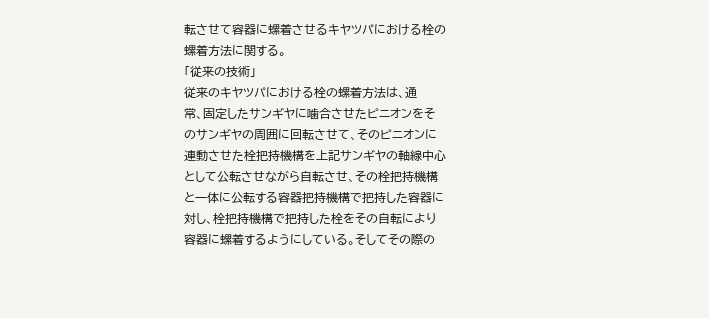転させて容器に螺着させるキヤツパにおける栓の
螺着方法に関する。
「従来の技術」
従来のキヤツパにおける栓の螺着方法は、通
常、固定したサンギヤに噛合させたピニオンをそ
のサンギヤの周囲に回転させて、そのピニオンに
連動させた栓把持機構を上記サンギヤの軸線中心
として公転させながら自転させ、その栓把持機構
と一体に公転する容器把持機構で把持した容器に
対し、栓把持機構で把持した栓をその自転により
容器に螺着するようにしている。そしてその際の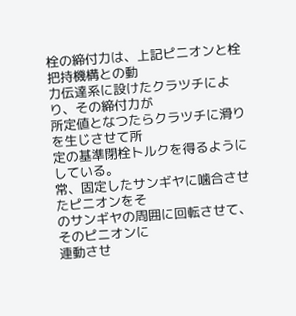栓の締付力は、上記ピニオンと栓把持機構との動
力伝達系に設けたクラツチにより、その締付力が
所定値となつたらクラツチに滑りを生じさせて所
定の基準閉栓トルクを得るようにしている。
常、固定したサンギヤに噛合させたピニオンをそ
のサンギヤの周囲に回転させて、そのピニオンに
連動させ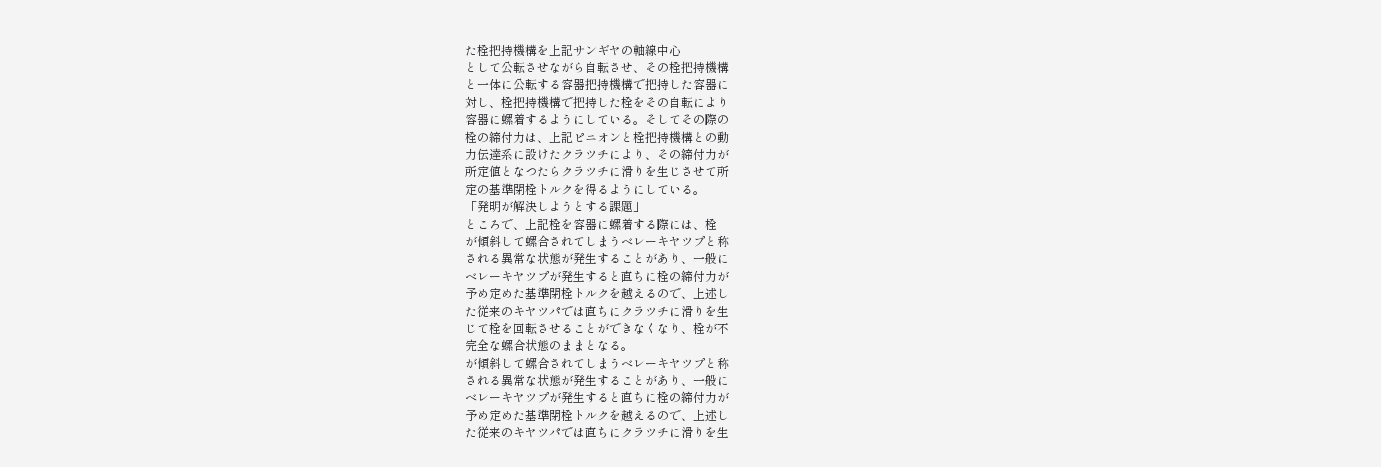た栓把持機構を上記サンギヤの軸線中心
として公転させながら自転させ、その栓把持機構
と一体に公転する容器把持機構で把持した容器に
対し、栓把持機構で把持した栓をその自転により
容器に螺着するようにしている。そしてその際の
栓の締付力は、上記ピニオンと栓把持機構との動
力伝達系に設けたクラツチにより、その締付力が
所定値となつたらクラツチに滑りを生じさせて所
定の基準閉栓トルクを得るようにしている。
「発明が解決しようとする課題」
ところで、上記栓を容器に螺着する際には、栓
が傾斜して螺合されてしまうベレーキヤツプと称
される異常な状態が発生することがあり、一般に
ベレーキヤツプが発生すると直ちに栓の締付力が
予め定めた基準閉栓トルクを越えるので、上述し
た従来のキヤツパでは直ちにクラツチに滑りを生
じて栓を回転させることができなくなり、栓が不
完全な螺合状態のままとなる。
が傾斜して螺合されてしまうベレーキヤツプと称
される異常な状態が発生することがあり、一般に
ベレーキヤツプが発生すると直ちに栓の締付力が
予め定めた基準閉栓トルクを越えるので、上述し
た従来のキヤツパでは直ちにクラツチに滑りを生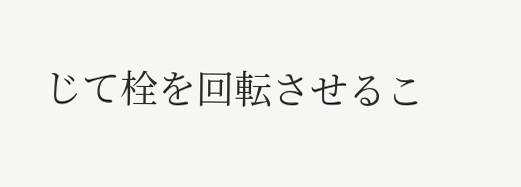じて栓を回転させるこ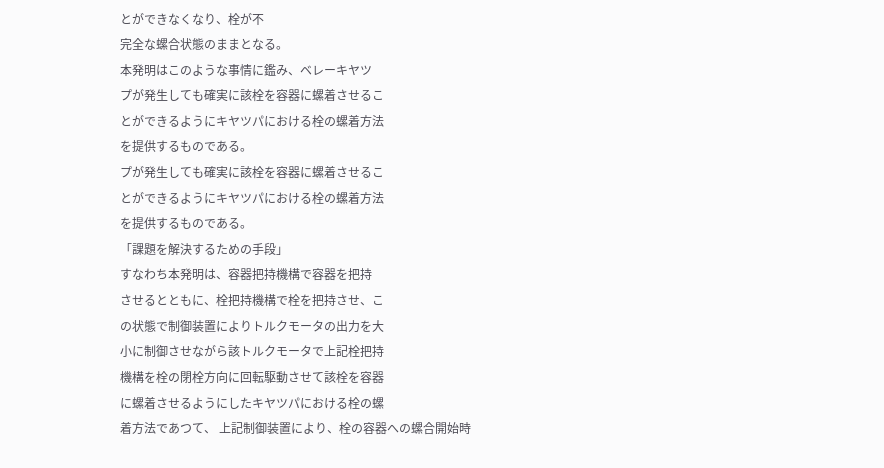とができなくなり、栓が不
完全な螺合状態のままとなる。
本発明はこのような事情に鑑み、ベレーキヤツ
プが発生しても確実に該栓を容器に螺着させるこ
とができるようにキヤツパにおける栓の螺着方法
を提供するものである。
プが発生しても確実に該栓を容器に螺着させるこ
とができるようにキヤツパにおける栓の螺着方法
を提供するものである。
「課題を解決するための手段」
すなわち本発明は、容器把持機構で容器を把持
させるとともに、栓把持機構で栓を把持させ、こ
の状態で制御装置によりトルクモータの出力を大
小に制御させながら該トルクモータで上記栓把持
機構を栓の閉栓方向に回転駆動させて該栓を容器
に螺着させるようにしたキヤツパにおける栓の螺
着方法であつて、 上記制御装置により、栓の容器への螺合開始時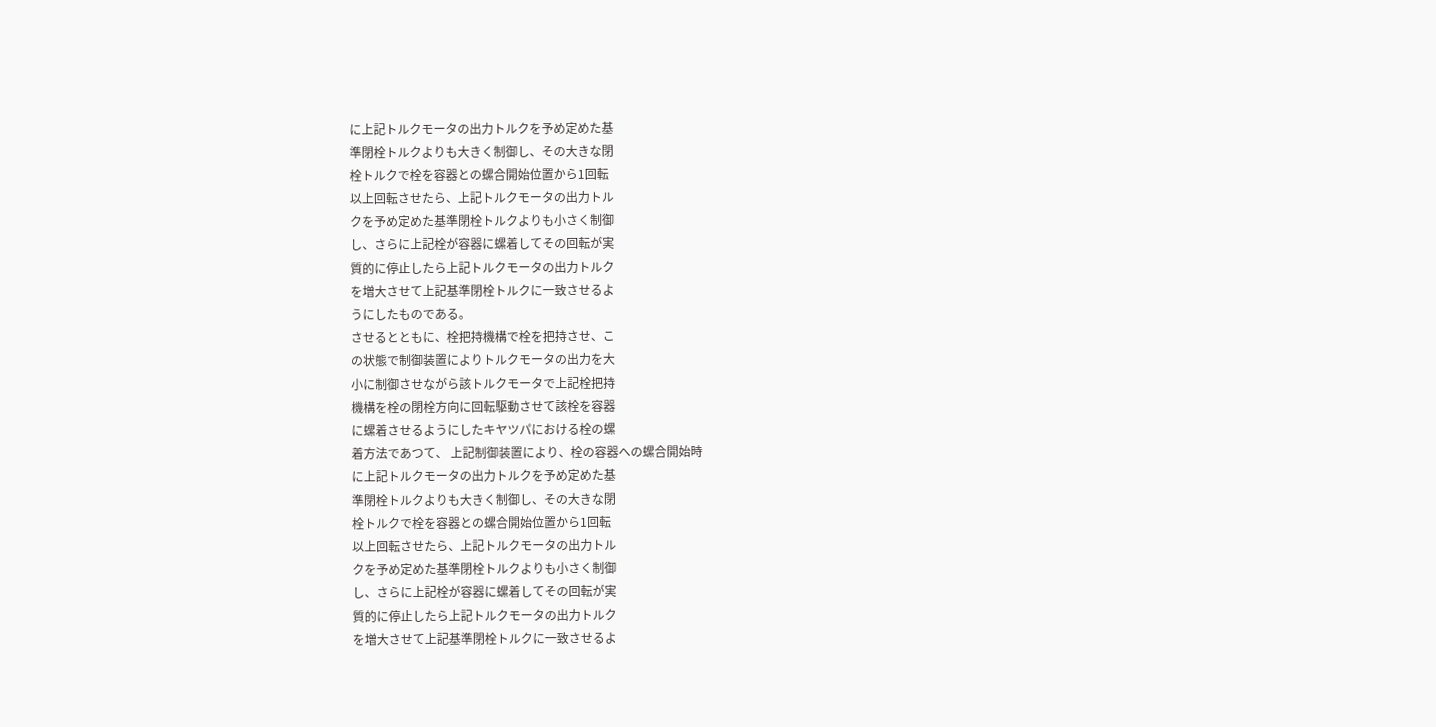に上記トルクモータの出力トルクを予め定めた基
準閉栓トルクよりも大きく制御し、その大きな閉
栓トルクで栓を容器との螺合開始位置から1回転
以上回転させたら、上記トルクモータの出力トル
クを予め定めた基準閉栓トルクよりも小さく制御
し、さらに上記栓が容器に螺着してその回転が実
質的に停止したら上記トルクモータの出力トルク
を増大させて上記基準閉栓トルクに一致させるよ
うにしたものである。
させるとともに、栓把持機構で栓を把持させ、こ
の状態で制御装置によりトルクモータの出力を大
小に制御させながら該トルクモータで上記栓把持
機構を栓の閉栓方向に回転駆動させて該栓を容器
に螺着させるようにしたキヤツパにおける栓の螺
着方法であつて、 上記制御装置により、栓の容器への螺合開始時
に上記トルクモータの出力トルクを予め定めた基
準閉栓トルクよりも大きく制御し、その大きな閉
栓トルクで栓を容器との螺合開始位置から1回転
以上回転させたら、上記トルクモータの出力トル
クを予め定めた基準閉栓トルクよりも小さく制御
し、さらに上記栓が容器に螺着してその回転が実
質的に停止したら上記トルクモータの出力トルク
を増大させて上記基準閉栓トルクに一致させるよ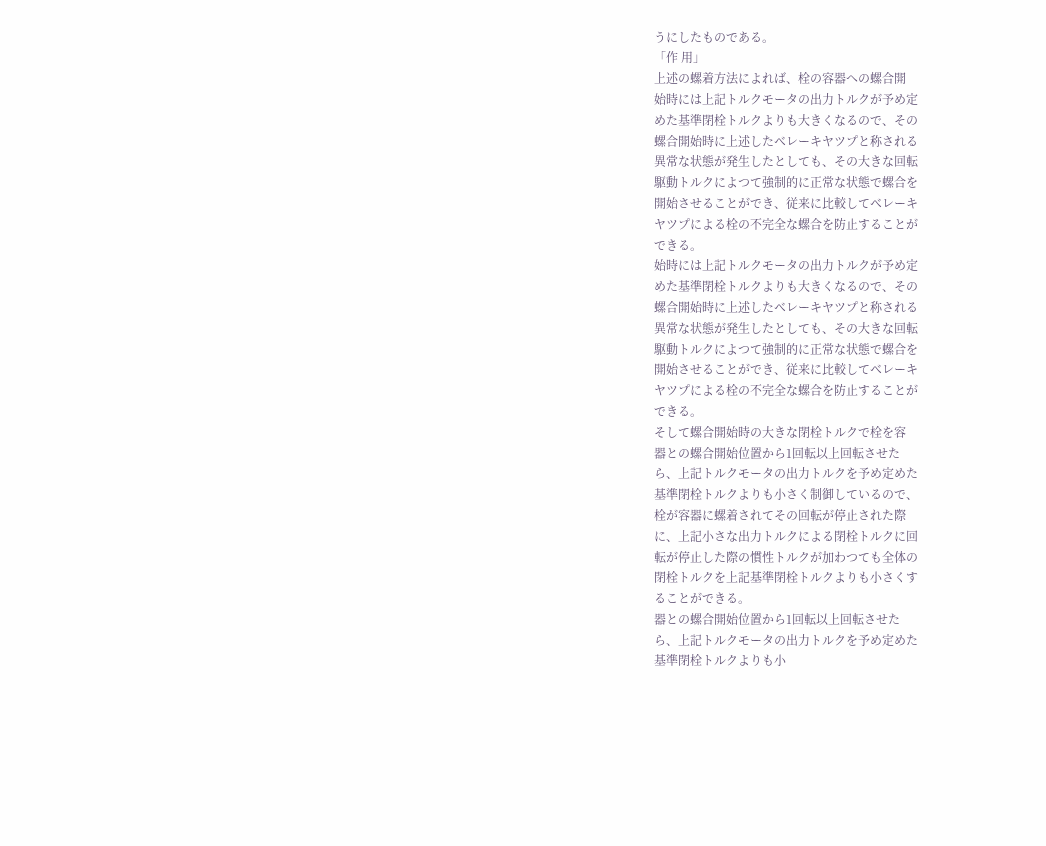うにしたものである。
「作 用」
上述の螺着方法によれば、栓の容器への螺合開
始時には上記トルクモータの出力トルクが予め定
めた基準閉栓トルクよりも大きくなるので、その
螺合開始時に上述したベレーキヤツプと称される
異常な状態が発生したとしても、その大きな回転
駆動トルクによつて強制的に正常な状態で螺合を
開始させることができ、従来に比較してベレーキ
ヤツプによる栓の不完全な螺合を防止することが
できる。
始時には上記トルクモータの出力トルクが予め定
めた基準閉栓トルクよりも大きくなるので、その
螺合開始時に上述したベレーキヤツプと称される
異常な状態が発生したとしても、その大きな回転
駆動トルクによつて強制的に正常な状態で螺合を
開始させることができ、従来に比較してベレーキ
ヤツプによる栓の不完全な螺合を防止することが
できる。
そして螺合開始時の大きな閉栓トルクで栓を容
器との螺合開始位置から1回転以上回転させた
ら、上記トルクモータの出力トルクを予め定めた
基準閉栓トルクよりも小さく制御しているので、
栓が容器に螺着されてその回転が停止された際
に、上記小さな出力トルクによる閉栓トルクに回
転が停止した際の慣性トルクが加わつても全体の
閉栓トルクを上記基準閉栓トルクよりも小さくす
ることができる。
器との螺合開始位置から1回転以上回転させた
ら、上記トルクモータの出力トルクを予め定めた
基準閉栓トルクよりも小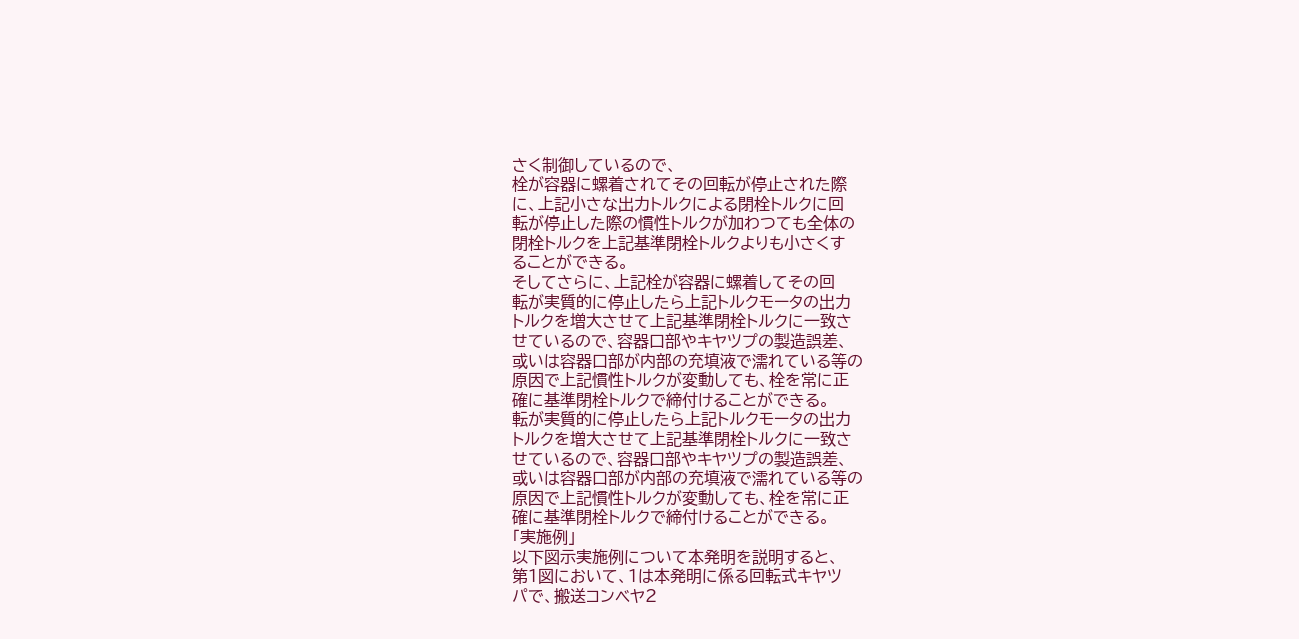さく制御しているので、
栓が容器に螺着されてその回転が停止された際
に、上記小さな出力トルクによる閉栓トルクに回
転が停止した際の慣性トルクが加わつても全体の
閉栓トルクを上記基準閉栓トルクよりも小さくす
ることができる。
そしてさらに、上記栓が容器に螺着してその回
転が実質的に停止したら上記トルクモータの出力
トルクを増大させて上記基準閉栓トルクに一致さ
せているので、容器口部やキヤツプの製造誤差、
或いは容器口部が内部の充填液で濡れている等の
原因で上記慣性トルクが変動しても、栓を常に正
確に基準閉栓トルクで締付けることができる。
転が実質的に停止したら上記トルクモータの出力
トルクを増大させて上記基準閉栓トルクに一致さ
せているので、容器口部やキヤツプの製造誤差、
或いは容器口部が内部の充填液で濡れている等の
原因で上記慣性トルクが変動しても、栓を常に正
確に基準閉栓トルクで締付けることができる。
「実施例」
以下図示実施例について本発明を説明すると、
第1図において、1は本発明に係る回転式キヤツ
パで、搬送コンベヤ2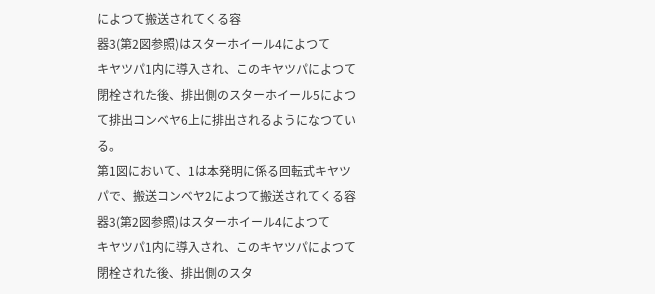によつて搬送されてくる容
器3(第2図参照)はスターホイール4によつて
キヤツパ1内に導入され、このキヤツパによつて
閉栓された後、排出側のスターホイール5によつ
て排出コンベヤ6上に排出されるようになつてい
る。
第1図において、1は本発明に係る回転式キヤツ
パで、搬送コンベヤ2によつて搬送されてくる容
器3(第2図参照)はスターホイール4によつて
キヤツパ1内に導入され、このキヤツパによつて
閉栓された後、排出側のスタ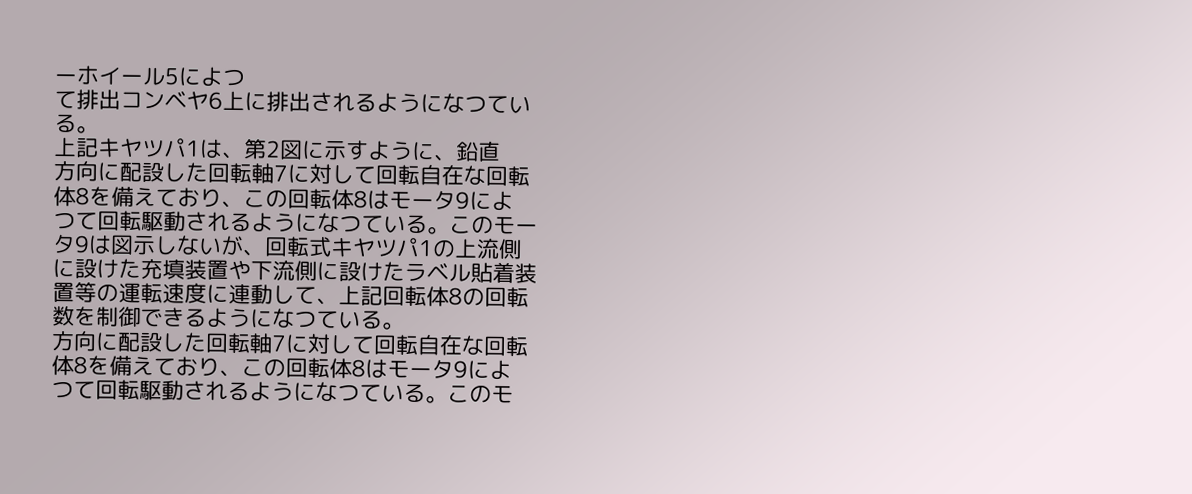ーホイール5によつ
て排出コンベヤ6上に排出されるようになつてい
る。
上記キヤツパ1は、第2図に示すように、鉛直
方向に配設した回転軸7に対して回転自在な回転
体8を備えており、この回転体8はモータ9によ
つて回転駆動されるようになつている。このモー
タ9は図示しないが、回転式キヤツパ1の上流側
に設けた充填装置や下流側に設けたラベル貼着装
置等の運転速度に連動して、上記回転体8の回転
数を制御できるようになつている。
方向に配設した回転軸7に対して回転自在な回転
体8を備えており、この回転体8はモータ9によ
つて回転駆動されるようになつている。このモ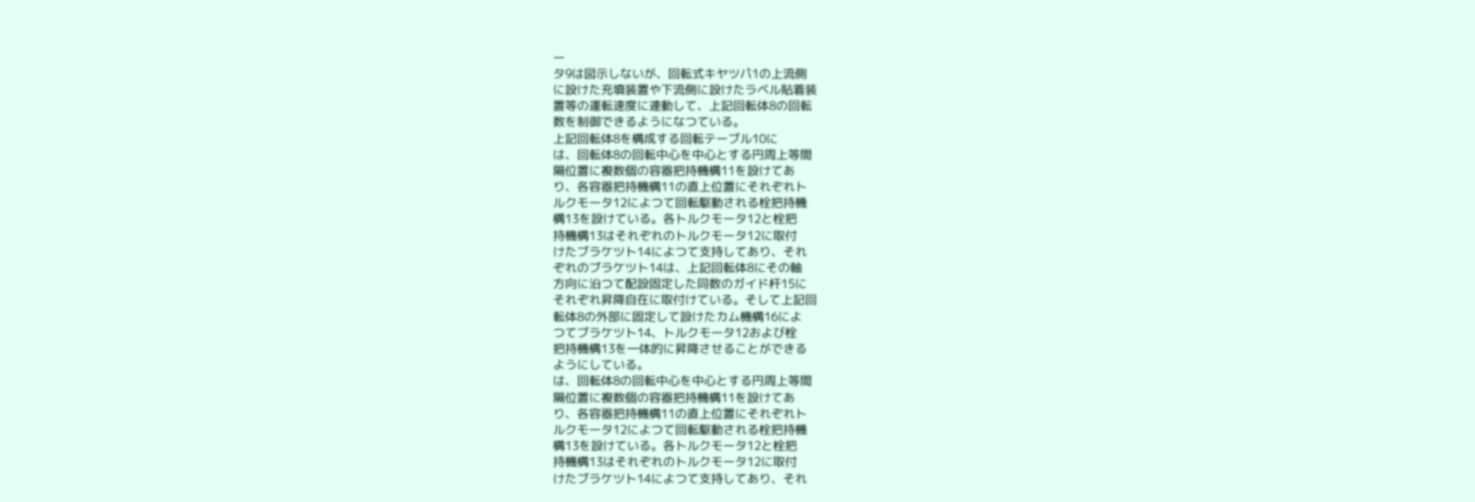ー
タ9は図示しないが、回転式キヤツパ1の上流側
に設けた充填装置や下流側に設けたラベル貼着装
置等の運転速度に連動して、上記回転体8の回転
数を制御できるようになつている。
上記回転体8を構成する回転テーブル10に
は、回転体8の回転中心を中心とする円周上等間
隔位置に複数個の容器把持機構11を設けてあ
り、各容器把持機構11の直上位置にそれぞれト
ルクモータ12によつて回転駆動される栓把持機
構13を設けている。各トルクモータ12と栓把
持機構13はそれぞれのトルクモータ12に取付
けたブラケツト14によつて支持してあり、それ
ぞれのブラケツト14は、上記回転体8にその軸
方向に沿つて配設固定した同数のガイド杆15に
それぞれ昇降自在に取付けている。そして上記回
転体8の外部に固定して設けたカム機構16によ
つてブラケツト14、トルクモータ12および栓
把持機構13を一体的に昇降させることができる
ようにしている。
は、回転体8の回転中心を中心とする円周上等間
隔位置に複数個の容器把持機構11を設けてあ
り、各容器把持機構11の直上位置にそれぞれト
ルクモータ12によつて回転駆動される栓把持機
構13を設けている。各トルクモータ12と栓把
持機構13はそれぞれのトルクモータ12に取付
けたブラケツト14によつて支持してあり、それ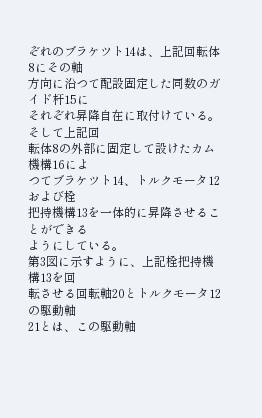ぞれのブラケツト14は、上記回転体8にその軸
方向に沿つて配設固定した同数のガイド杆15に
それぞれ昇降自在に取付けている。そして上記回
転体8の外部に固定して設けたカム機構16によ
つてブラケツト14、トルクモータ12および栓
把持機構13を一体的に昇降させることができる
ようにしている。
第3図に示すように、上記栓把持機構13を回
転させる回転軸20とトルクモータ12の駆動軸
21とは、この駆動軸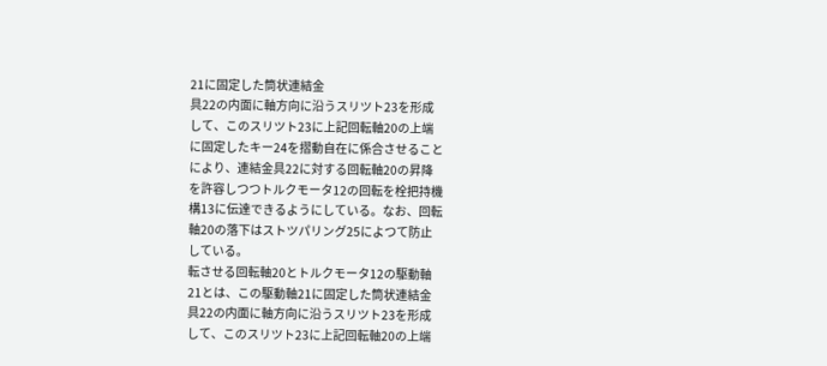21に固定した筒状連結金
具22の内面に軸方向に沿うスリツト23を形成
して、このスリツト23に上記回転軸20の上端
に固定したキー24を摺動自在に係合させること
により、連結金具22に対する回転軸20の昇降
を許容しつつトルクモータ12の回転を栓把持機
構13に伝達できるようにしている。なお、回転
軸20の落下はストツパリング25によつて防止
している。
転させる回転軸20とトルクモータ12の駆動軸
21とは、この駆動軸21に固定した筒状連結金
具22の内面に軸方向に沿うスリツト23を形成
して、このスリツト23に上記回転軸20の上端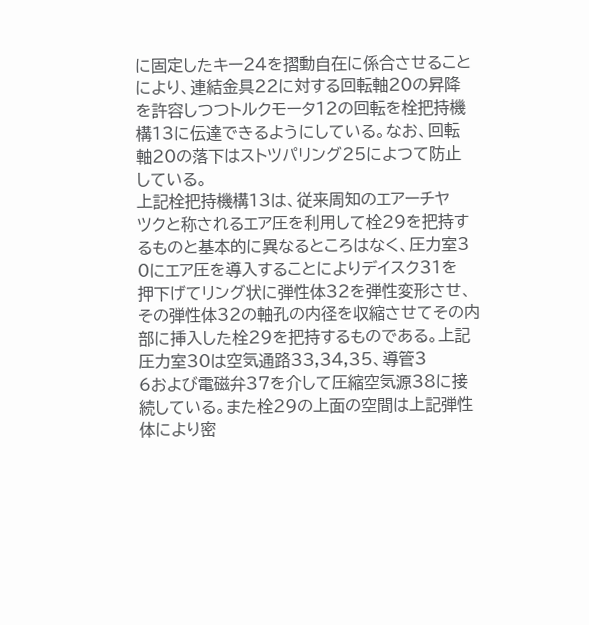に固定したキー24を摺動自在に係合させること
により、連結金具22に対する回転軸20の昇降
を許容しつつトルクモータ12の回転を栓把持機
構13に伝達できるようにしている。なお、回転
軸20の落下はストツパリング25によつて防止
している。
上記栓把持機構13は、従来周知のエアーチヤ
ツクと称されるエア圧を利用して栓29を把持す
るものと基本的に異なるところはなく、圧力室3
0にエア圧を導入することによりデイスク31を
押下げてリング状に弾性体32を弾性変形させ、
その弾性体32の軸孔の内径を収縮させてその内
部に挿入した栓29を把持するものである。上記
圧力室30は空気通路33,34,35、導管3
6および電磁弁37を介して圧縮空気源38に接
続している。また栓29の上面の空間は上記弾性
体により密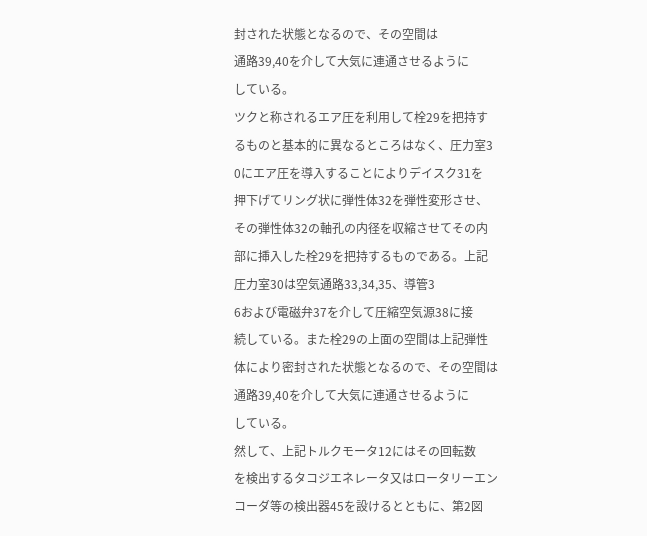封された状態となるので、その空間は
通路39,40を介して大気に連通させるように
している。
ツクと称されるエア圧を利用して栓29を把持す
るものと基本的に異なるところはなく、圧力室3
0にエア圧を導入することによりデイスク31を
押下げてリング状に弾性体32を弾性変形させ、
その弾性体32の軸孔の内径を収縮させてその内
部に挿入した栓29を把持するものである。上記
圧力室30は空気通路33,34,35、導管3
6および電磁弁37を介して圧縮空気源38に接
続している。また栓29の上面の空間は上記弾性
体により密封された状態となるので、その空間は
通路39,40を介して大気に連通させるように
している。
然して、上記トルクモータ12にはその回転数
を検出するタコジエネレータ又はロータリーエン
コーダ等の検出器45を設けるとともに、第2図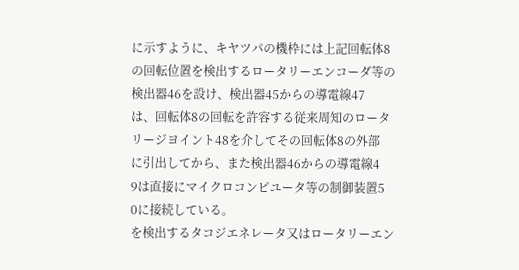に示すように、キヤツパの機枠には上記回転体8
の回転位置を検出するロータリーエンコーダ等の
検出器46を設け、検出器45からの導電線47
は、回転体8の回転を許容する従来周知のロータ
リージヨイント48を介してその回転体8の外部
に引出してから、また検出器46からの導電線4
9は直接にマイクロコンピユータ等の制御装置5
0に接続している。
を検出するタコジエネレータ又はロータリーエン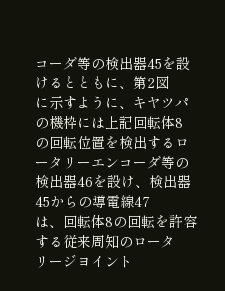コーダ等の検出器45を設けるとともに、第2図
に示すように、キヤツパの機枠には上記回転体8
の回転位置を検出するロータリーエンコーダ等の
検出器46を設け、検出器45からの導電線47
は、回転体8の回転を許容する従来周知のロータ
リージヨイント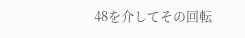48を介してその回転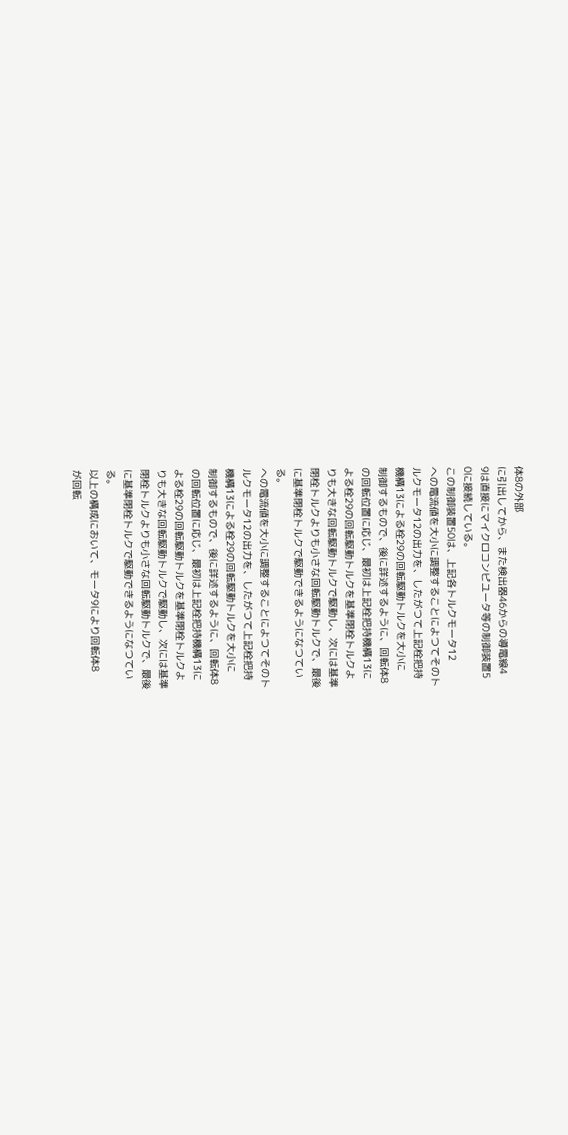体8の外部
に引出してから、また検出器46からの導電線4
9は直接にマイクロコンピユータ等の制御装置5
0に接続している。
この制御装置50は、上記各トルクモータ12
への電流値を大小に調整することによつてそのト
ルクモータ12の出力を、したがつて上記栓把持
機構13による栓29の回転駆動トルクを大小に
制御するもので、後に詳述するように、回転体8
の回転位置に応じ、最初は上記栓把持機構13に
よる栓29の回転駆動トルクを基準閉栓トルクよ
りも大きな回転駆動トルクで駆動し、次には基準
閉栓トルクよりも小さな回転駆動トルクで、最後
に基準閉栓トルクで駆動できるようになつてい
る。
への電流値を大小に調整することによつてそのト
ルクモータ12の出力を、したがつて上記栓把持
機構13による栓29の回転駆動トルクを大小に
制御するもので、後に詳述するように、回転体8
の回転位置に応じ、最初は上記栓把持機構13に
よる栓29の回転駆動トルクを基準閉栓トルクよ
りも大きな回転駆動トルクで駆動し、次には基準
閉栓トルクよりも小さな回転駆動トルクで、最後
に基準閉栓トルクで駆動できるようになつてい
る。
以上の構成において、モータ9により回転体8
が回転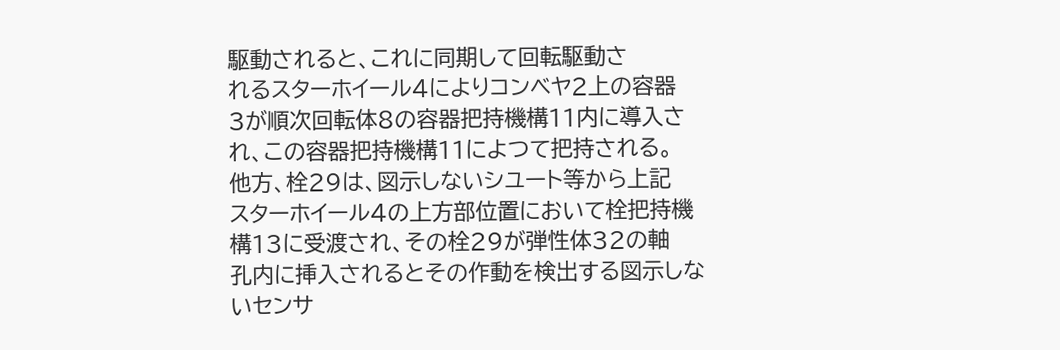駆動されると、これに同期して回転駆動さ
れるスターホイール4によりコンベヤ2上の容器
3が順次回転体8の容器把持機構11内に導入さ
れ、この容器把持機構11によつて把持される。
他方、栓29は、図示しないシユート等から上記
スターホイール4の上方部位置において栓把持機
構13に受渡され、その栓29が弾性体32の軸
孔内に挿入されるとその作動を検出する図示しな
いセンサ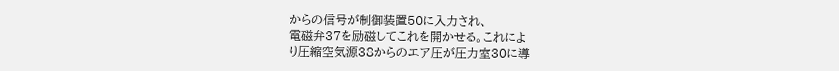からの信号が制御装置50に入力され、
電磁弁37を励磁してこれを開かせる。これによ
り圧縮空気源38からのエア圧が圧力室30に導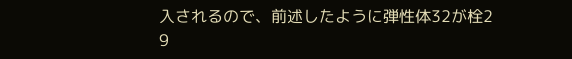入されるので、前述したように弾性体32が栓2
9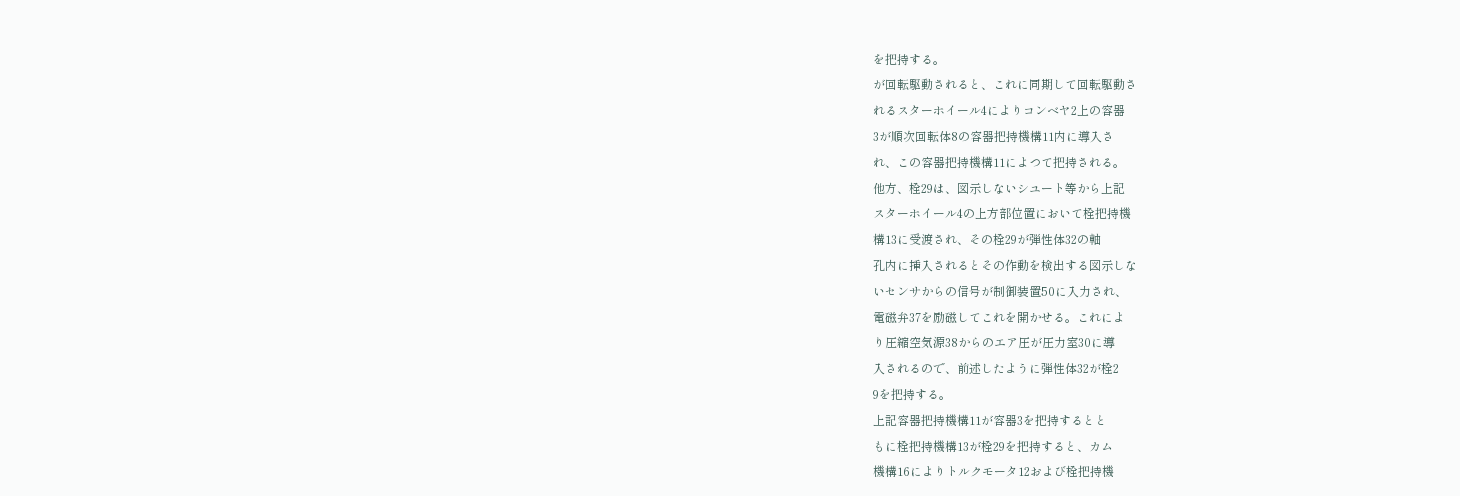を把持する。
が回転駆動されると、これに同期して回転駆動さ
れるスターホイール4によりコンベヤ2上の容器
3が順次回転体8の容器把持機構11内に導入さ
れ、この容器把持機構11によつて把持される。
他方、栓29は、図示しないシユート等から上記
スターホイール4の上方部位置において栓把持機
構13に受渡され、その栓29が弾性体32の軸
孔内に挿入されるとその作動を検出する図示しな
いセンサからの信号が制御装置50に入力され、
電磁弁37を励磁してこれを開かせる。これによ
り圧縮空気源38からのエア圧が圧力室30に導
入されるので、前述したように弾性体32が栓2
9を把持する。
上記容器把持機構11が容器3を把持するとと
もに栓把持機構13が栓29を把持すると、カム
機構16によりトルクモータ12および栓把持機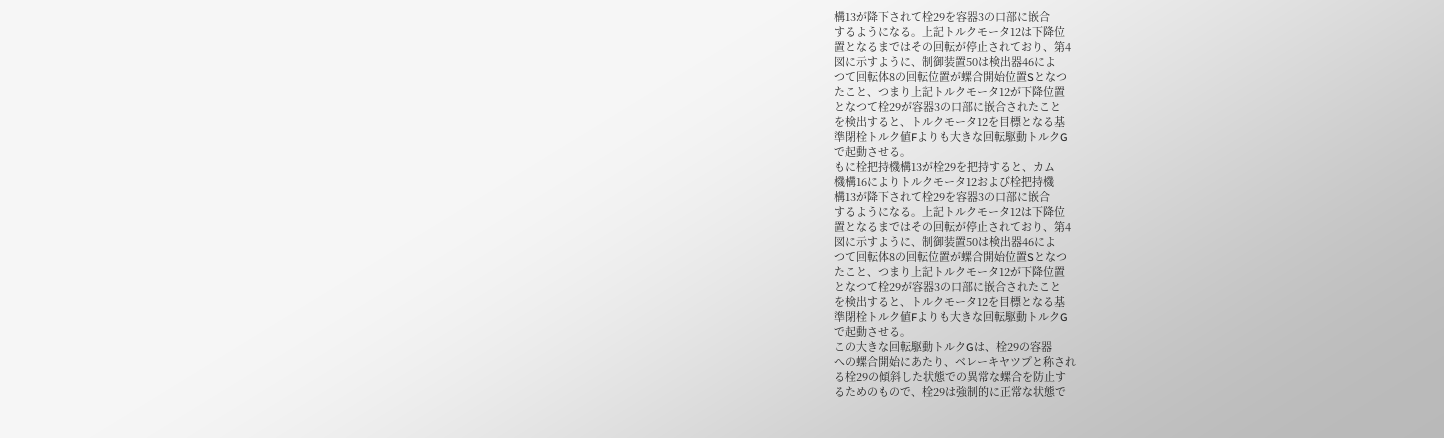構13が降下されて栓29を容器3の口部に嵌合
するようになる。上記トルクモータ12は下降位
置となるまではその回転が停止されており、第4
図に示すように、制御装置50は検出器46によ
つて回転体8の回転位置が螺合開始位置Sとなつ
たこと、つまり上記トルクモータ12が下降位置
となつて栓29が容器3の口部に嵌合されたこと
を検出すると、トルクモータ12を目標となる基
準閉栓トルク値Fよりも大きな回転駆動トルクG
で起動させる。
もに栓把持機構13が栓29を把持すると、カム
機構16によりトルクモータ12および栓把持機
構13が降下されて栓29を容器3の口部に嵌合
するようになる。上記トルクモータ12は下降位
置となるまではその回転が停止されており、第4
図に示すように、制御装置50は検出器46によ
つて回転体8の回転位置が螺合開始位置Sとなつ
たこと、つまり上記トルクモータ12が下降位置
となつて栓29が容器3の口部に嵌合されたこと
を検出すると、トルクモータ12を目標となる基
準閉栓トルク値Fよりも大きな回転駆動トルクG
で起動させる。
この大きな回転駆動トルクGは、栓29の容器
への螺合開始にあたり、ベレーキヤツプと称され
る栓29の傾斜した状態での異常な螺合を防止す
るためのもので、栓29は強制的に正常な状態で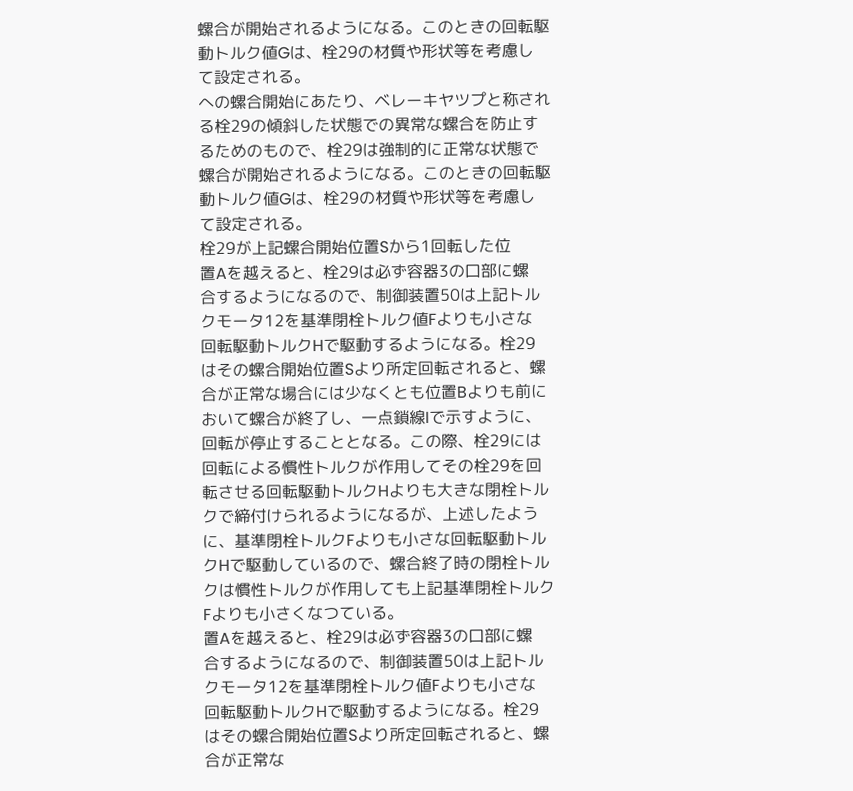螺合が開始されるようになる。このときの回転駆
動トルク値Gは、栓29の材質や形状等を考慮し
て設定される。
への螺合開始にあたり、ベレーキヤツプと称され
る栓29の傾斜した状態での異常な螺合を防止す
るためのもので、栓29は強制的に正常な状態で
螺合が開始されるようになる。このときの回転駆
動トルク値Gは、栓29の材質や形状等を考慮し
て設定される。
栓29が上記螺合開始位置Sから1回転した位
置Aを越えると、栓29は必ず容器3の口部に螺
合するようになるので、制御装置50は上記トル
クモータ12を基準閉栓トルク値Fよりも小さな
回転駆動トルクHで駆動するようになる。栓29
はその螺合開始位置Sより所定回転されると、螺
合が正常な場合には少なくとも位置Bよりも前に
おいて螺合が終了し、一点鎖線Iで示すように、
回転が停止することとなる。この際、栓29には
回転による慣性トルクが作用してその栓29を回
転させる回転駆動トルクHよりも大きな閉栓トル
クで締付けられるようになるが、上述したよう
に、基準閉栓トルクFよりも小さな回転駆動トル
クHで駆動しているので、螺合終了時の閉栓トル
クは慣性トルクが作用しても上記基準閉栓トルク
Fよりも小さくなつている。
置Aを越えると、栓29は必ず容器3の口部に螺
合するようになるので、制御装置50は上記トル
クモータ12を基準閉栓トルク値Fよりも小さな
回転駆動トルクHで駆動するようになる。栓29
はその螺合開始位置Sより所定回転されると、螺
合が正常な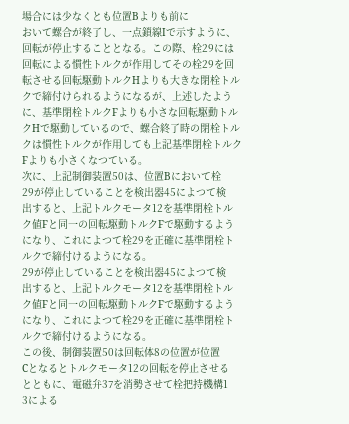場合には少なくとも位置Bよりも前に
おいて螺合が終了し、一点鎖線Iで示すように、
回転が停止することとなる。この際、栓29には
回転による慣性トルクが作用してその栓29を回
転させる回転駆動トルクHよりも大きな閉栓トル
クで締付けられるようになるが、上述したよう
に、基準閉栓トルクFよりも小さな回転駆動トル
クHで駆動しているので、螺合終了時の閉栓トル
クは慣性トルクが作用しても上記基準閉栓トルク
Fよりも小さくなつている。
次に、上記制御装置50は、位置Bにおいて栓
29が停止していることを検出器45によつて検
出すると、上記トルクモータ12を基準閉栓トル
ク値Fと同一の回転駆動トルクFで駆動するよう
になり、これによつて栓29を正確に基準閉栓ト
ルクで締付けるようになる。
29が停止していることを検出器45によつて検
出すると、上記トルクモータ12を基準閉栓トル
ク値Fと同一の回転駆動トルクFで駆動するよう
になり、これによつて栓29を正確に基準閉栓ト
ルクで締付けるようになる。
この後、制御装置50は回転体8の位置が位置
Cとなるとトルクモータ12の回転を停止させる
とともに、電磁弁37を消勢させて栓把持機構1
3による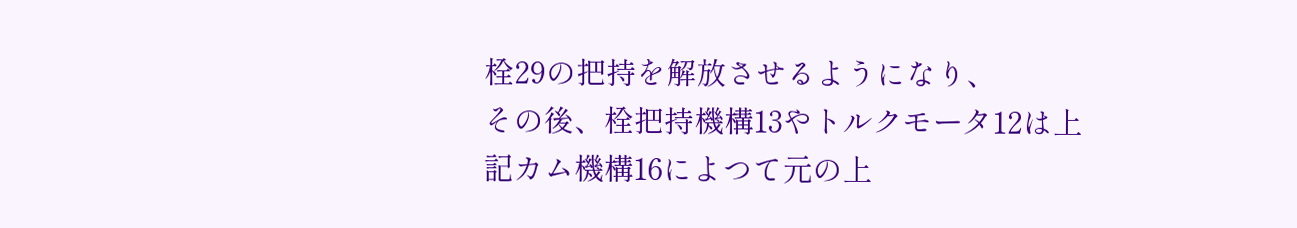栓29の把持を解放させるようになり、
その後、栓把持機構13やトルクモータ12は上
記カム機構16によつて元の上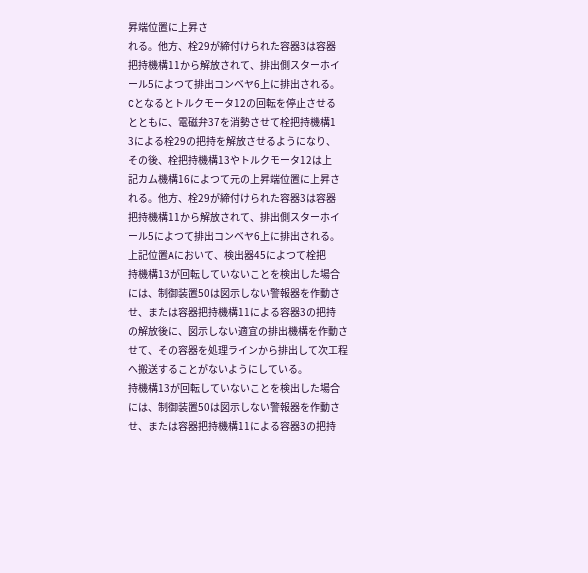昇端位置に上昇さ
れる。他方、栓29が締付けられた容器3は容器
把持機構11から解放されて、排出側スターホイ
ール5によつて排出コンベヤ6上に排出される。
Cとなるとトルクモータ12の回転を停止させる
とともに、電磁弁37を消勢させて栓把持機構1
3による栓29の把持を解放させるようになり、
その後、栓把持機構13やトルクモータ12は上
記カム機構16によつて元の上昇端位置に上昇さ
れる。他方、栓29が締付けられた容器3は容器
把持機構11から解放されて、排出側スターホイ
ール5によつて排出コンベヤ6上に排出される。
上記位置Aにおいて、検出器45によつて栓把
持機構13が回転していないことを検出した場合
には、制御装置50は図示しない警報器を作動さ
せ、または容器把持機構11による容器3の把持
の解放後に、図示しない適宜の排出機構を作動さ
せて、その容器を処理ラインから排出して次工程
へ搬送することがないようにしている。
持機構13が回転していないことを検出した場合
には、制御装置50は図示しない警報器を作動さ
せ、または容器把持機構11による容器3の把持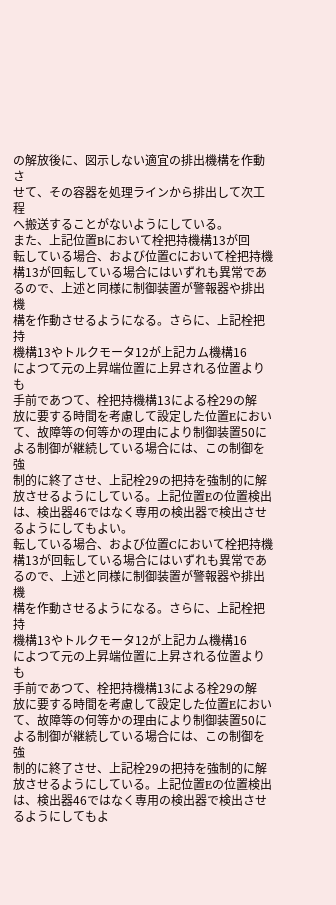の解放後に、図示しない適宜の排出機構を作動さ
せて、その容器を処理ラインから排出して次工程
へ搬送することがないようにしている。
また、上記位置Bにおいて栓把持機構13が回
転している場合、および位置Cにおいて栓把持機
構13が回転している場合にはいずれも異常であ
るので、上述と同様に制御装置が警報器や排出機
構を作動させるようになる。さらに、上記栓把持
機構13やトルクモータ12が上記カム機構16
によつて元の上昇端位置に上昇される位置よりも
手前であつて、栓把持機構13による栓29の解
放に要する時間を考慮して設定した位置Eにおい
て、故障等の何等かの理由により制御装置50に
よる制御が継続している場合には、この制御を強
制的に終了させ、上記栓29の把持を強制的に解
放させるようにしている。上記位置Eの位置検出
は、検出器46ではなく専用の検出器で検出させ
るようにしてもよい。
転している場合、および位置Cにおいて栓把持機
構13が回転している場合にはいずれも異常であ
るので、上述と同様に制御装置が警報器や排出機
構を作動させるようになる。さらに、上記栓把持
機構13やトルクモータ12が上記カム機構16
によつて元の上昇端位置に上昇される位置よりも
手前であつて、栓把持機構13による栓29の解
放に要する時間を考慮して設定した位置Eにおい
て、故障等の何等かの理由により制御装置50に
よる制御が継続している場合には、この制御を強
制的に終了させ、上記栓29の把持を強制的に解
放させるようにしている。上記位置Eの位置検出
は、検出器46ではなく専用の検出器で検出させ
るようにしてもよ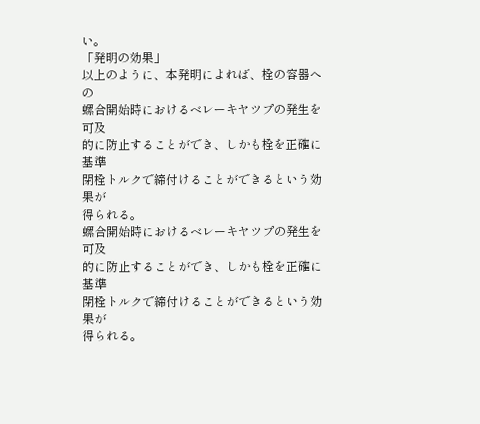い。
「発明の効果」
以上のように、本発明によれば、栓の容器への
螺合開始時におけるベレーキヤツプの発生を可及
的に防止することができ、しかも栓を正確に基準
閉栓トルクで締付けることができるという効果が
得られる。
螺合開始時におけるベレーキヤツプの発生を可及
的に防止することができ、しかも栓を正確に基準
閉栓トルクで締付けることができるという効果が
得られる。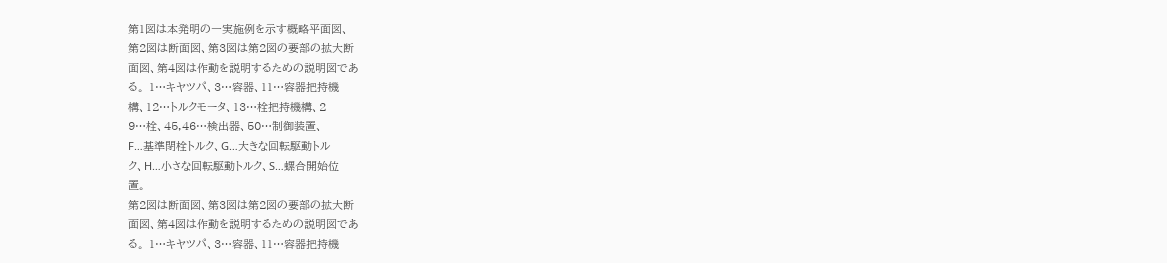第1図は本発明の一実施例を示す概略平面図、
第2図は断面図、第3図は第2図の要部の拡大断
面図、第4図は作動を説明するための説明図であ
る。 1…キヤツパ、3…容器、11…容器把持機
構、12…トルクモータ、13…栓把持機構、2
9…栓、45,46…検出器、50…制御装置、
F…基準閉栓トルク、G…大きな回転駆動トル
ク、H…小さな回転駆動トルク、S…螺合開始位
置。
第2図は断面図、第3図は第2図の要部の拡大断
面図、第4図は作動を説明するための説明図であ
る。 1…キヤツパ、3…容器、11…容器把持機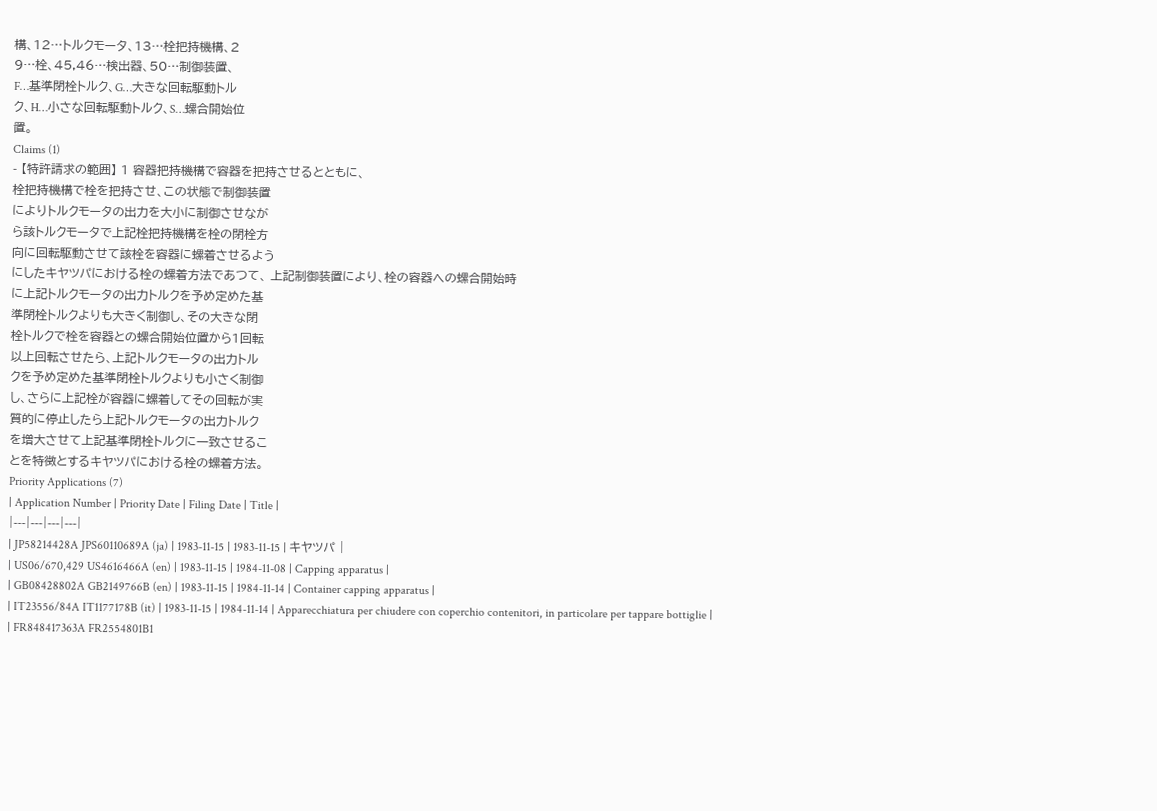構、12…トルクモータ、13…栓把持機構、2
9…栓、45,46…検出器、50…制御装置、
F…基準閉栓トルク、G…大きな回転駆動トル
ク、H…小さな回転駆動トルク、S…螺合開始位
置。
Claims (1)
- 【特許請求の範囲】 1 容器把持機構で容器を把持させるとともに、
栓把持機構で栓を把持させ、この状態で制御装置
によりトルクモータの出力を大小に制御させなが
ら該トルクモータで上記栓把持機構を栓の閉栓方
向に回転駆動させて該栓を容器に螺着させるよう
にしたキヤツパにおける栓の螺着方法であつて、 上記制御装置により、栓の容器への螺合開始時
に上記トルクモータの出力トルクを予め定めた基
準閉栓トルクよりも大きく制御し、その大きな閉
栓トルクで栓を容器との螺合開始位置から1回転
以上回転させたら、上記トルクモータの出力トル
クを予め定めた基準閉栓トルクよりも小さく制御
し、さらに上記栓が容器に螺着してその回転が実
質的に停止したら上記トルクモータの出力トルク
を増大させて上記基準閉栓トルクに一致させるこ
とを特徴とするキヤツパにおける栓の螺着方法。
Priority Applications (7)
| Application Number | Priority Date | Filing Date | Title |
|---|---|---|---|
| JP58214428A JPS60110689A (ja) | 1983-11-15 | 1983-11-15 | キヤツパ |
| US06/670,429 US4616466A (en) | 1983-11-15 | 1984-11-08 | Capping apparatus |
| GB08428802A GB2149766B (en) | 1983-11-15 | 1984-11-14 | Container capping apparatus |
| IT23556/84A IT1177178B (it) | 1983-11-15 | 1984-11-14 | Apparecchiatura per chiudere con coperchio contenitori, in particolare per tappare bottiglie |
| FR848417363A FR2554801B1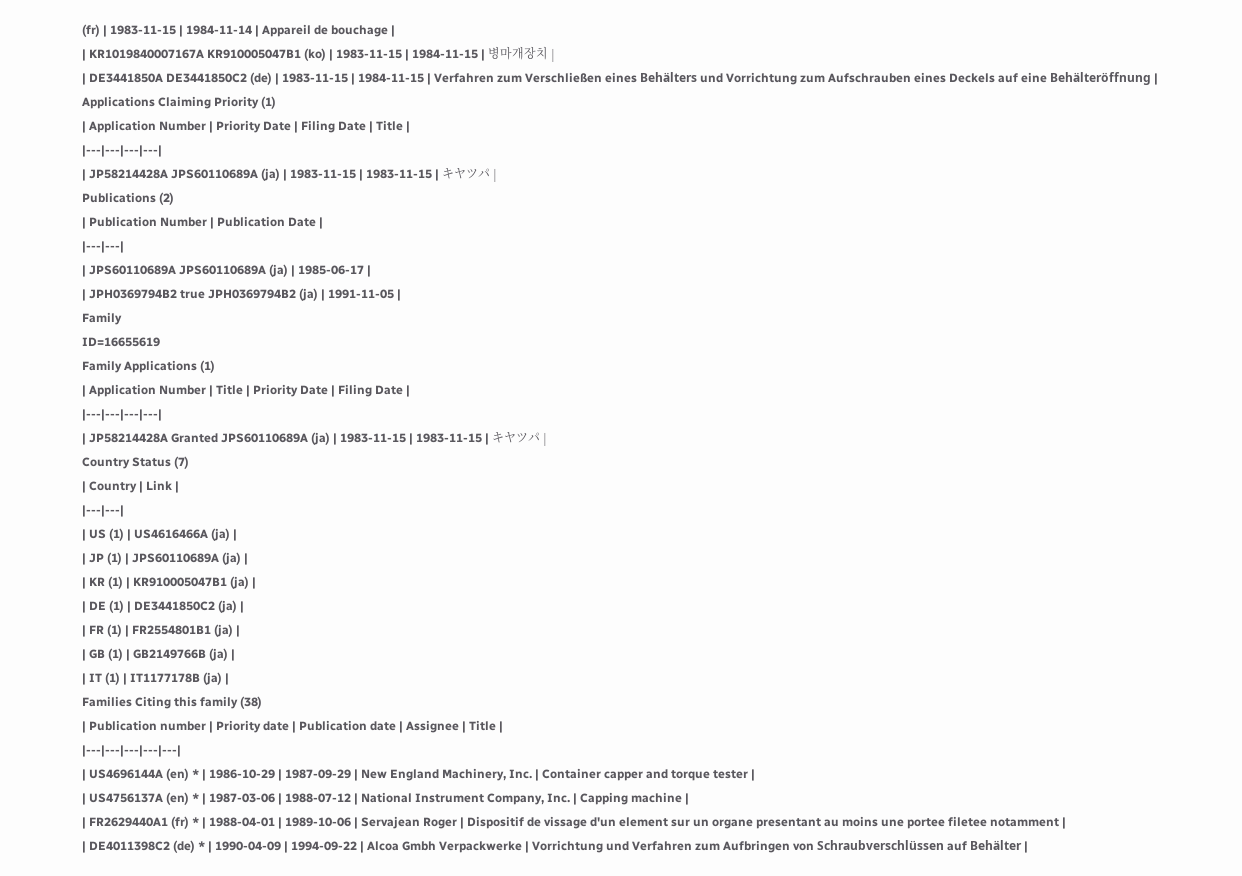(fr) | 1983-11-15 | 1984-11-14 | Appareil de bouchage |
| KR1019840007167A KR910005047B1 (ko) | 1983-11-15 | 1984-11-15 | 병마개장치 |
| DE3441850A DE3441850C2 (de) | 1983-11-15 | 1984-11-15 | Verfahren zum Verschließen eines Behälters und Vorrichtung zum Aufschrauben eines Deckels auf eine Behälteröffnung |
Applications Claiming Priority (1)
| Application Number | Priority Date | Filing Date | Title |
|---|---|---|---|
| JP58214428A JPS60110689A (ja) | 1983-11-15 | 1983-11-15 | キヤツパ |
Publications (2)
| Publication Number | Publication Date |
|---|---|
| JPS60110689A JPS60110689A (ja) | 1985-06-17 |
| JPH0369794B2 true JPH0369794B2 (ja) | 1991-11-05 |
Family
ID=16655619
Family Applications (1)
| Application Number | Title | Priority Date | Filing Date |
|---|---|---|---|
| JP58214428A Granted JPS60110689A (ja) | 1983-11-15 | 1983-11-15 | キヤツパ |
Country Status (7)
| Country | Link |
|---|---|
| US (1) | US4616466A (ja) |
| JP (1) | JPS60110689A (ja) |
| KR (1) | KR910005047B1 (ja) |
| DE (1) | DE3441850C2 (ja) |
| FR (1) | FR2554801B1 (ja) |
| GB (1) | GB2149766B (ja) |
| IT (1) | IT1177178B (ja) |
Families Citing this family (38)
| Publication number | Priority date | Publication date | Assignee | Title |
|---|---|---|---|---|
| US4696144A (en) * | 1986-10-29 | 1987-09-29 | New England Machinery, Inc. | Container capper and torque tester |
| US4756137A (en) * | 1987-03-06 | 1988-07-12 | National Instrument Company, Inc. | Capping machine |
| FR2629440A1 (fr) * | 1988-04-01 | 1989-10-06 | Servajean Roger | Dispositif de vissage d'un element sur un organe presentant au moins une portee filetee notamment |
| DE4011398C2 (de) * | 1990-04-09 | 1994-09-22 | Alcoa Gmbh Verpackwerke | Vorrichtung und Verfahren zum Aufbringen von Schraubverschlüssen auf Behälter |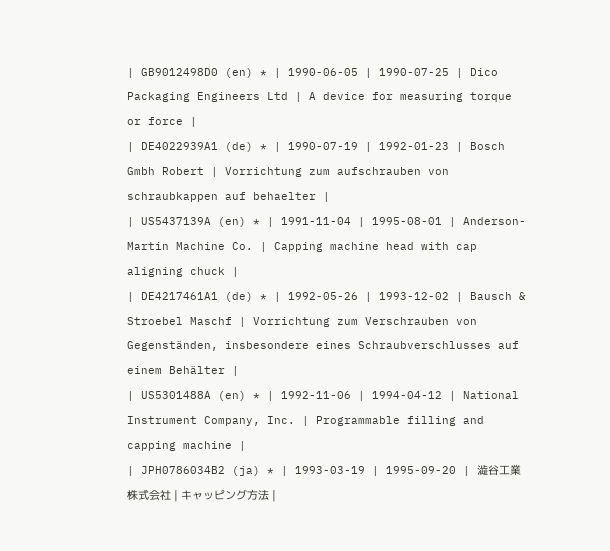| GB9012498D0 (en) * | 1990-06-05 | 1990-07-25 | Dico Packaging Engineers Ltd | A device for measuring torque or force |
| DE4022939A1 (de) * | 1990-07-19 | 1992-01-23 | Bosch Gmbh Robert | Vorrichtung zum aufschrauben von schraubkappen auf behaelter |
| US5437139A (en) * | 1991-11-04 | 1995-08-01 | Anderson-Martin Machine Co. | Capping machine head with cap aligning chuck |
| DE4217461A1 (de) * | 1992-05-26 | 1993-12-02 | Bausch & Stroebel Maschf | Vorrichtung zum Verschrauben von Gegenständen, insbesondere eines Schraubverschlusses auf einem Behälter |
| US5301488A (en) * | 1992-11-06 | 1994-04-12 | National Instrument Company, Inc. | Programmable filling and capping machine |
| JPH0786034B2 (ja) * | 1993-03-19 | 1995-09-20 | 澁谷工業株式会社 | キャッピング方法 |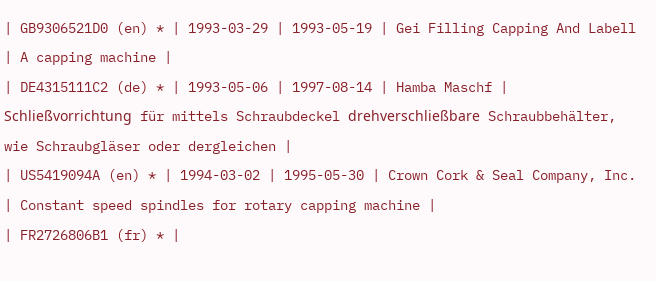| GB9306521D0 (en) * | 1993-03-29 | 1993-05-19 | Gei Filling Capping And Labell | A capping machine |
| DE4315111C2 (de) * | 1993-05-06 | 1997-08-14 | Hamba Maschf | Schließvorrichtung für mittels Schraubdeckel drehverschließbare Schraubbehälter, wie Schraubgläser oder dergleichen |
| US5419094A (en) * | 1994-03-02 | 1995-05-30 | Crown Cork & Seal Company, Inc. | Constant speed spindles for rotary capping machine |
| FR2726806B1 (fr) * |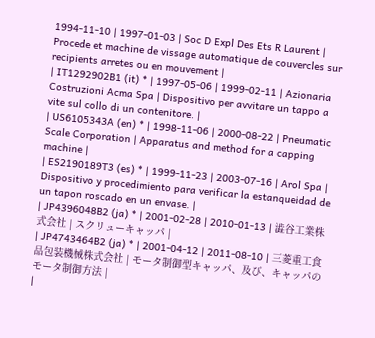1994-11-10 | 1997-01-03 | Soc D Expl Des Ets R Laurent | Procede et machine de vissage automatique de couvercles sur recipients arretes ou en mouvement |
| IT1292902B1 (it) * | 1997-05-06 | 1999-02-11 | Azionaria Costruzioni Acma Spa | Dispositivo per avvitare un tappo a vite sul collo di un contenitore. |
| US6105343A (en) * | 1998-11-06 | 2000-08-22 | Pneumatic Scale Corporation | Apparatus and method for a capping machine |
| ES2190189T3 (es) * | 1999-11-23 | 2003-07-16 | Arol Spa | Dispositivo y procedimiento para verificar la estanqueidad de un tapon roscado en un envase. |
| JP4396048B2 (ja) * | 2001-02-28 | 2010-01-13 | 澁谷工業株式会社 | スクリューキャッパ |
| JP4743464B2 (ja) * | 2001-04-12 | 2011-08-10 | 三菱重工食品包装機械株式会社 | モータ制御型キャッパ、及び、キャッパのモータ制御方法 |
|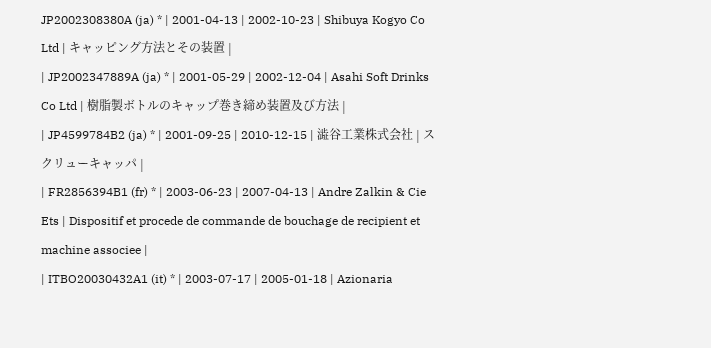JP2002308380A (ja) * | 2001-04-13 | 2002-10-23 | Shibuya Kogyo Co Ltd | キャッピング方法とその装置 |
| JP2002347889A (ja) * | 2001-05-29 | 2002-12-04 | Asahi Soft Drinks Co Ltd | 樹脂製ボトルのキャップ巻き締め装置及び方法 |
| JP4599784B2 (ja) * | 2001-09-25 | 2010-12-15 | 澁谷工業株式会社 | スクリューキャッパ |
| FR2856394B1 (fr) * | 2003-06-23 | 2007-04-13 | Andre Zalkin & Cie Ets | Dispositif et procede de commande de bouchage de recipient et machine associee |
| ITBO20030432A1 (it) * | 2003-07-17 | 2005-01-18 | Azionaria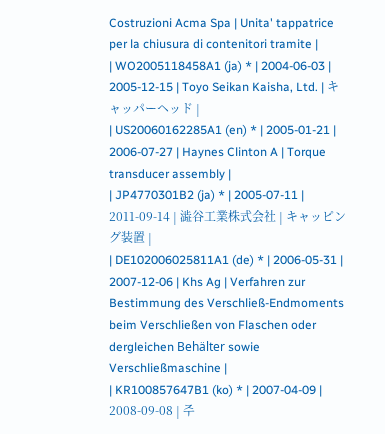Costruzioni Acma Spa | Unita' tappatrice per la chiusura di contenitori tramite |
| WO2005118458A1 (ja) * | 2004-06-03 | 2005-12-15 | Toyo Seikan Kaisha, Ltd. | キャッパーヘッド |
| US20060162285A1 (en) * | 2005-01-21 | 2006-07-27 | Haynes Clinton A | Torque transducer assembly |
| JP4770301B2 (ja) * | 2005-07-11 | 2011-09-14 | 澁谷工業株式会社 | キャッピング装置 |
| DE102006025811A1 (de) * | 2006-05-31 | 2007-12-06 | Khs Ag | Verfahren zur Bestimmung des Verschließ-Endmoments beim Verschließen von Flaschen oder dergleichen Behälter sowie Verschließmaschine |
| KR100857647B1 (ko) * | 2007-04-09 | 2008-09-08 | 주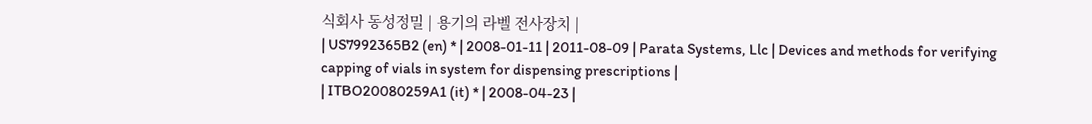식회사 동성정밀 | 용기의 라벨 전사장치 |
| US7992365B2 (en) * | 2008-01-11 | 2011-08-09 | Parata Systems, Llc | Devices and methods for verifying capping of vials in system for dispensing prescriptions |
| ITBO20080259A1 (it) * | 2008-04-23 |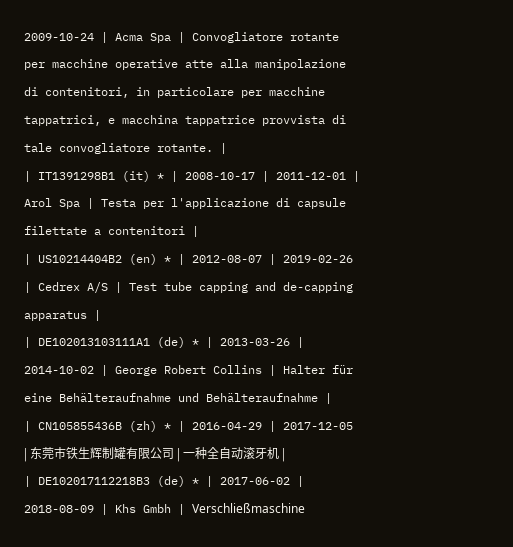2009-10-24 | Acma Spa | Convogliatore rotante per macchine operative atte alla manipolazione di contenitori, in particolare per macchine tappatrici, e macchina tappatrice provvista di tale convogliatore rotante. |
| IT1391298B1 (it) * | 2008-10-17 | 2011-12-01 | Arol Spa | Testa per l'applicazione di capsule filettate a contenitori |
| US10214404B2 (en) * | 2012-08-07 | 2019-02-26 | Cedrex A/S | Test tube capping and de-capping apparatus |
| DE102013103111A1 (de) * | 2013-03-26 | 2014-10-02 | George Robert Collins | Halter für eine Behälteraufnahme und Behälteraufnahme |
| CN105855436B (zh) * | 2016-04-29 | 2017-12-05 | 东莞市铁生辉制罐有限公司 | 一种全自动滚牙机 |
| DE102017112218B3 (de) * | 2017-06-02 | 2018-08-09 | Khs Gmbh | Verschließmaschine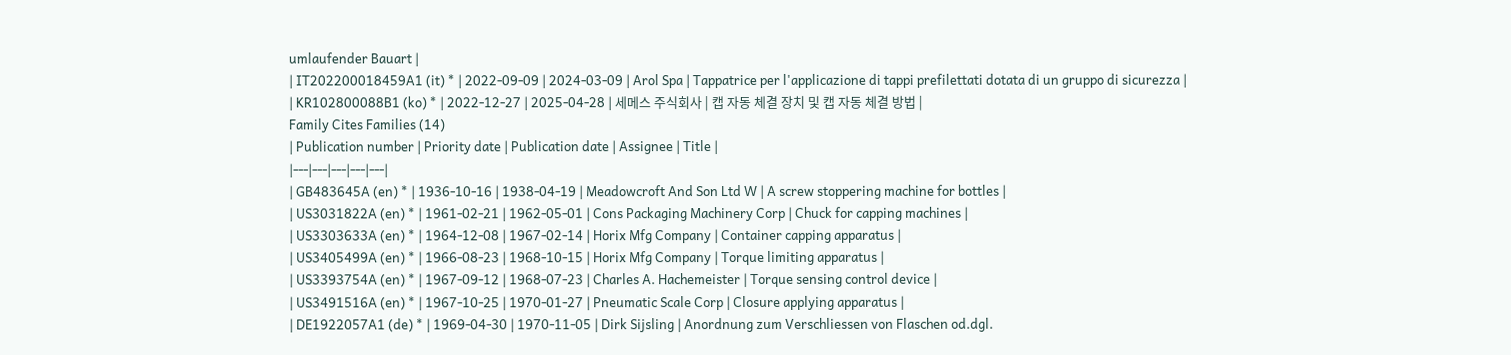umlaufender Bauart |
| IT202200018459A1 (it) * | 2022-09-09 | 2024-03-09 | Arol Spa | Tappatrice per l'applicazione di tappi prefilettati dotata di un gruppo di sicurezza |
| KR102800088B1 (ko) * | 2022-12-27 | 2025-04-28 | 세메스 주식회사 | 캡 자동 체결 장치 및 캡 자동 체결 방법 |
Family Cites Families (14)
| Publication number | Priority date | Publication date | Assignee | Title |
|---|---|---|---|---|
| GB483645A (en) * | 1936-10-16 | 1938-04-19 | Meadowcroft And Son Ltd W | A screw stoppering machine for bottles |
| US3031822A (en) * | 1961-02-21 | 1962-05-01 | Cons Packaging Machinery Corp | Chuck for capping machines |
| US3303633A (en) * | 1964-12-08 | 1967-02-14 | Horix Mfg Company | Container capping apparatus |
| US3405499A (en) * | 1966-08-23 | 1968-10-15 | Horix Mfg Company | Torque limiting apparatus |
| US3393754A (en) * | 1967-09-12 | 1968-07-23 | Charles A. Hachemeister | Torque sensing control device |
| US3491516A (en) * | 1967-10-25 | 1970-01-27 | Pneumatic Scale Corp | Closure applying apparatus |
| DE1922057A1 (de) * | 1969-04-30 | 1970-11-05 | Dirk Sijsling | Anordnung zum Verschliessen von Flaschen od.dgl.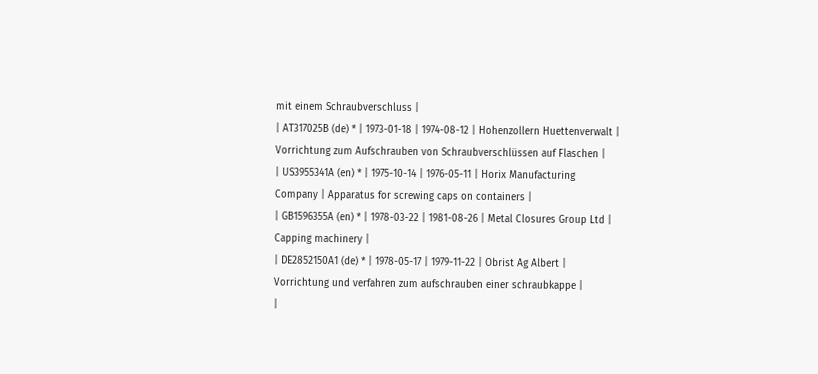mit einem Schraubverschluss |
| AT317025B (de) * | 1973-01-18 | 1974-08-12 | Hohenzollern Huettenverwalt | Vorrichtung zum Aufschrauben von Schraubverschlüssen auf Flaschen |
| US3955341A (en) * | 1975-10-14 | 1976-05-11 | Horix Manufacturing Company | Apparatus for screwing caps on containers |
| GB1596355A (en) * | 1978-03-22 | 1981-08-26 | Metal Closures Group Ltd | Capping machinery |
| DE2852150A1 (de) * | 1978-05-17 | 1979-11-22 | Obrist Ag Albert | Vorrichtung und verfahren zum aufschrauben einer schraubkappe |
|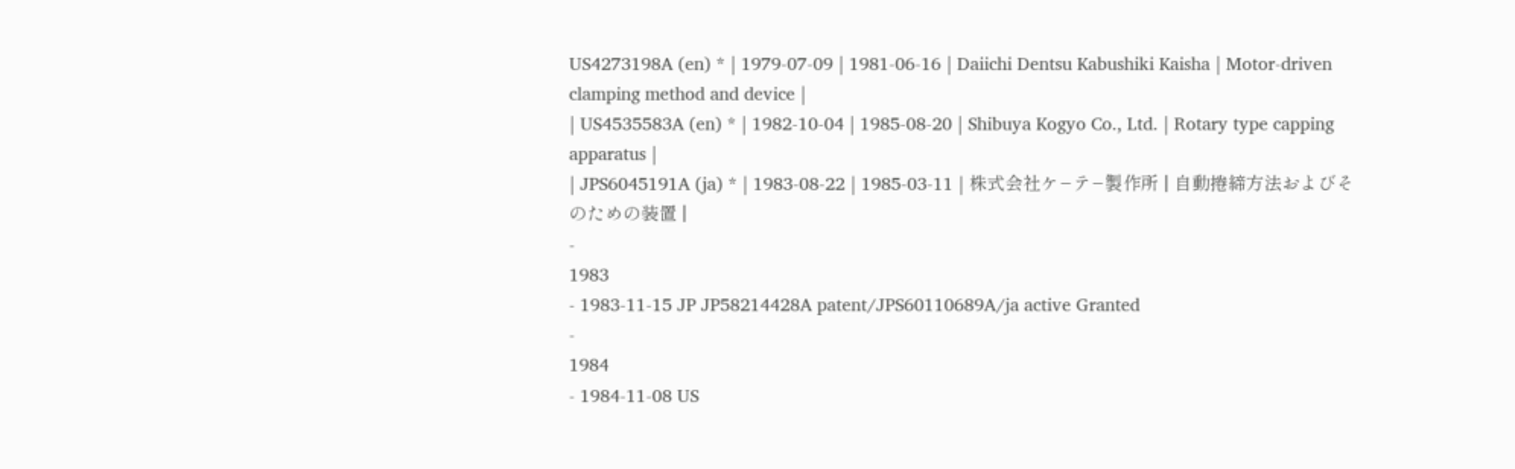US4273198A (en) * | 1979-07-09 | 1981-06-16 | Daiichi Dentsu Kabushiki Kaisha | Motor-driven clamping method and device |
| US4535583A (en) * | 1982-10-04 | 1985-08-20 | Shibuya Kogyo Co., Ltd. | Rotary type capping apparatus |
| JPS6045191A (ja) * | 1983-08-22 | 1985-03-11 | 株式会社ケ−テ−製作所 | 自動捲締方法およびそのための装置 |
-
1983
- 1983-11-15 JP JP58214428A patent/JPS60110689A/ja active Granted
-
1984
- 1984-11-08 US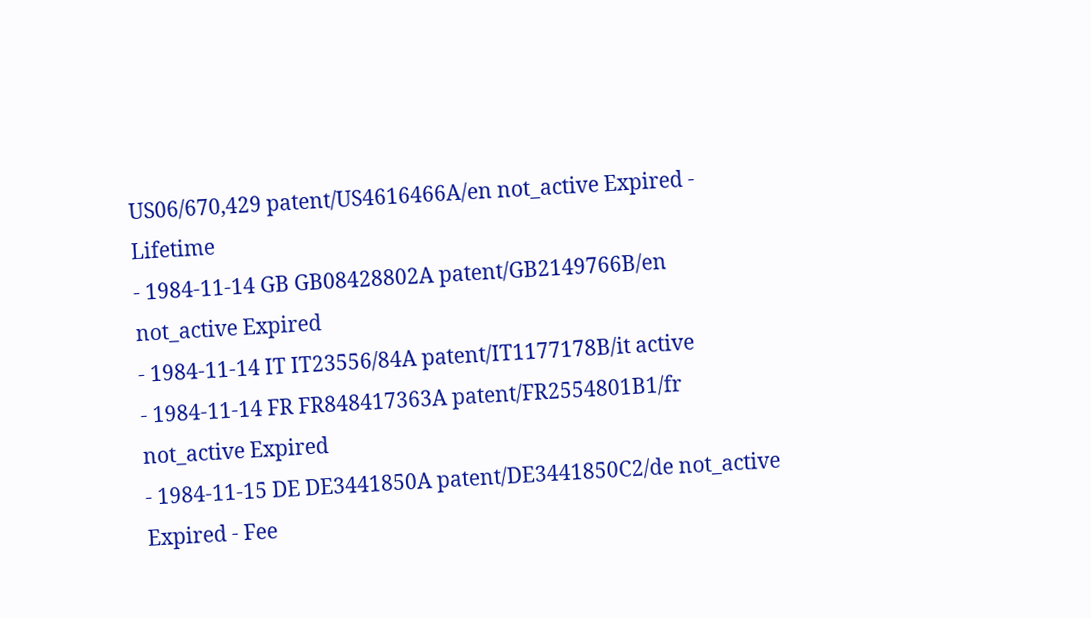US06/670,429 patent/US4616466A/en not_active Expired - Lifetime
- 1984-11-14 GB GB08428802A patent/GB2149766B/en not_active Expired
- 1984-11-14 IT IT23556/84A patent/IT1177178B/it active
- 1984-11-14 FR FR848417363A patent/FR2554801B1/fr not_active Expired
- 1984-11-15 DE DE3441850A patent/DE3441850C2/de not_active Expired - Fee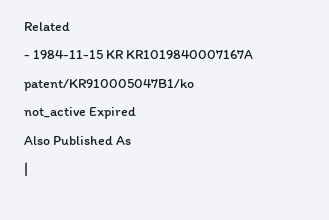Related
- 1984-11-15 KR KR1019840007167A patent/KR910005047B1/ko not_active Expired
Also Published As
|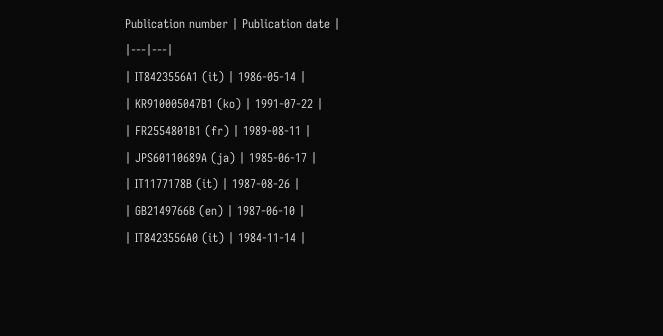Publication number | Publication date |
|---|---|
| IT8423556A1 (it) | 1986-05-14 |
| KR910005047B1 (ko) | 1991-07-22 |
| FR2554801B1 (fr) | 1989-08-11 |
| JPS60110689A (ja) | 1985-06-17 |
| IT1177178B (it) | 1987-08-26 |
| GB2149766B (en) | 1987-06-10 |
| IT8423556A0 (it) | 1984-11-14 |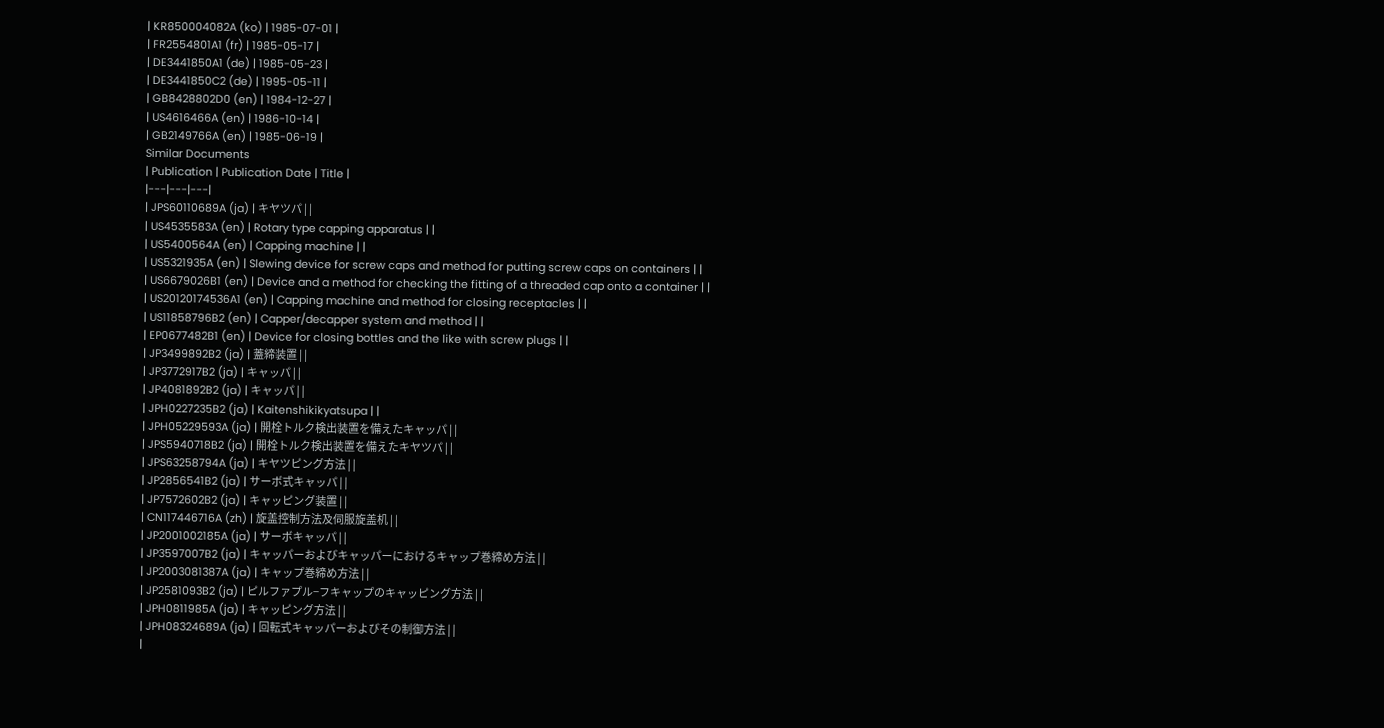| KR850004082A (ko) | 1985-07-01 |
| FR2554801A1 (fr) | 1985-05-17 |
| DE3441850A1 (de) | 1985-05-23 |
| DE3441850C2 (de) | 1995-05-11 |
| GB8428802D0 (en) | 1984-12-27 |
| US4616466A (en) | 1986-10-14 |
| GB2149766A (en) | 1985-06-19 |
Similar Documents
| Publication | Publication Date | Title |
|---|---|---|
| JPS60110689A (ja) | キヤツパ | |
| US4535583A (en) | Rotary type capping apparatus | |
| US5400564A (en) | Capping machine | |
| US5321935A (en) | Slewing device for screw caps and method for putting screw caps on containers | |
| US6679026B1 (en) | Device and a method for checking the fitting of a threaded cap onto a container | |
| US20120174536A1 (en) | Capping machine and method for closing receptacles | |
| US11858796B2 (en) | Capper/decapper system and method | |
| EP0677482B1 (en) | Device for closing bottles and the like with screw plugs | |
| JP3499892B2 (ja) | 蓋締装置 | |
| JP3772917B2 (ja) | キャッパ | |
| JP4081892B2 (ja) | キャッパ | |
| JPH0227235B2 (ja) | Kaitenshikikyatsupa | |
| JPH05229593A (ja) | 開栓トルク検出装置を備えたキャッパ | |
| JPS5940718B2 (ja) | 開栓トルク検出装置を備えたキヤツパ | |
| JPS63258794A (ja) | キヤツピング方法 | |
| JP2856541B2 (ja) | サーボ式キャッパ | |
| JP7572602B2 (ja) | キャッピング装置 | |
| CN117446716A (zh) | 旋盖控制方法及伺服旋盖机 | |
| JP2001002185A (ja) | サーボキャッパ | |
| JP3597007B2 (ja) | キャッパーおよびキャッパーにおけるキャップ巻締め方法 | |
| JP2003081387A (ja) | キャップ巻締め方法 | |
| JP2581093B2 (ja) | ピルファプル−フキャップのキャッピング方法 | |
| JPH0811985A (ja) | キャッピング方法 | |
| JPH08324689A (ja) | 回転式キャッパーおよびその制御方法 | |
|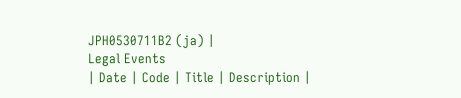JPH0530711B2 (ja) |
Legal Events
| Date | Code | Title | Description |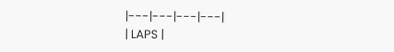|---|---|---|---|
| LAPS |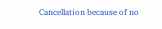Cancellation because of no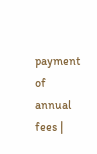payment of annual fees |